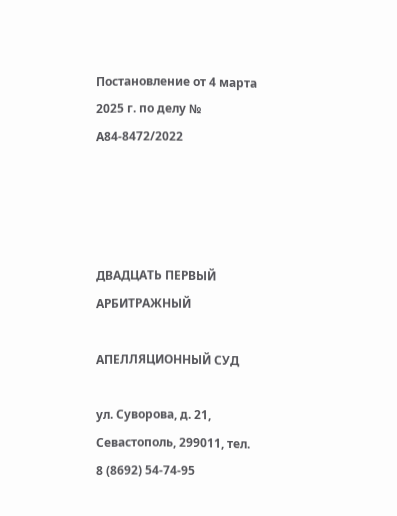Постановление от 4 марта 2025 г. по делу № А84-8472/2022




ДВАДЦАТЬ ПЕРВЫЙ АРБИТРАЖНЫЙ

АПЕЛЛЯЦИОННЫЙ СУД

ул. Суворова, д. 21, Севастополь, 299011, тел. 8 (8692) 54-74-95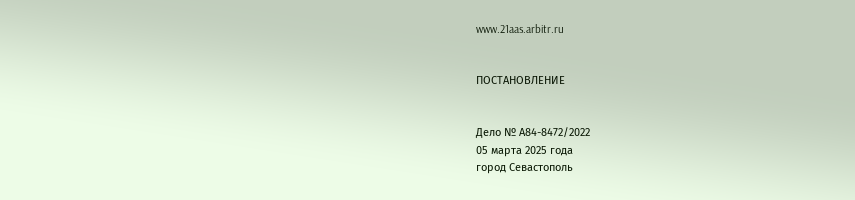www.21aas.arbitr.ru


ПОСТАНОВЛЕНИЕ


Дело № А84-8472/2022
05 марта 2025 года
город Севастополь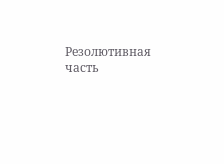Резолютивная часть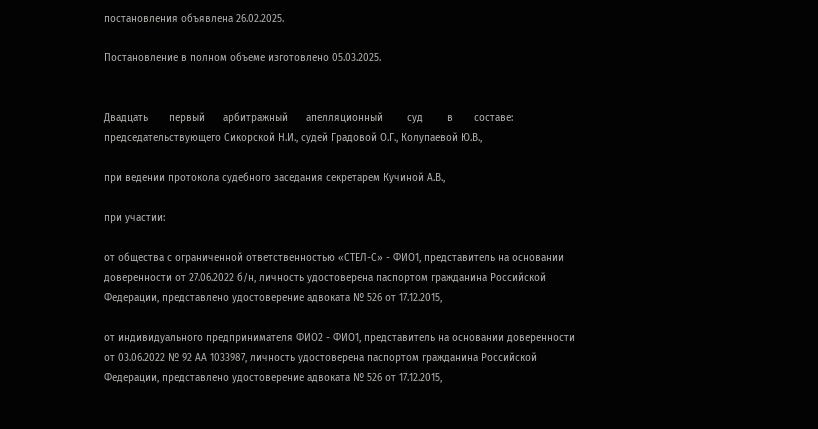постановления объявлена 26.02.2025.

Постановление в полном объеме изготовлено 05.03.2025.


Двадцать       первый      арбитражный      апелляционный        суд        в       составе: председательствующего Сикорской Н.И., судей Градовой О.Г., Колупаевой Ю.В.,

при ведении протокола судебного заседания секретарем Кучиной А.В.,

при участии:

от общества с ограниченной ответственностью «СТЕЛ-С» - ФИО1, представитель на основании доверенности от 27.06.2022 б/н, личность удостоверена паспортом гражданина Российской Федерации, представлено удостоверение адвоката № 526 от 17.12.2015,

от индивидуального предпринимателя ФИО2 - ФИО1, представитель на основании доверенности от 03.06.2022 № 92 АА 1033987, личность удостоверена паспортом гражданина Российской Федерации, представлено удостоверение адвоката № 526 от 17.12.2015,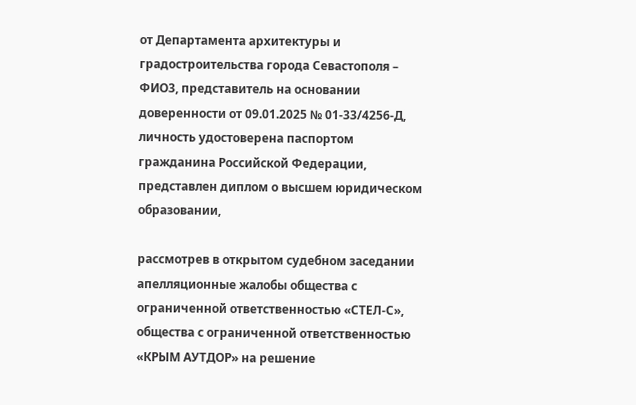от Департамента архитектуры и градостроительства города Севастополя – ФИО3, представитель на основании доверенности от 09.01.2025 № 01-33/4256-Д, личность удостоверена паспортом гражданина Российской Федерации, представлен диплом о высшем юридическом образовании,

рассмотрев в открытом судебном заседании апелляционные жалобы общества с ограниченной ответственностью «СТЕЛ-С», общества с ограниченной ответственностью «КРЫМ АУТДОР» на решение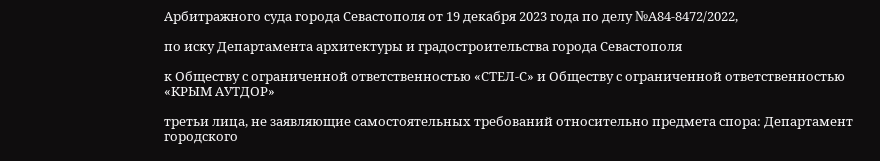Арбитражного суда города Севастополя от 19 декабря 2023 года по делу №А84-8472/2022,

по иску Департамента архитектуры и градостроительства города Севастополя

к Обществу с ограниченной ответственностью «СТЕЛ-С» и Обществу с ограниченной ответственностью «КРЫМ АУТДОР»

третьи лица, не заявляющие самостоятельных требований относительно предмета спора: Департамент городского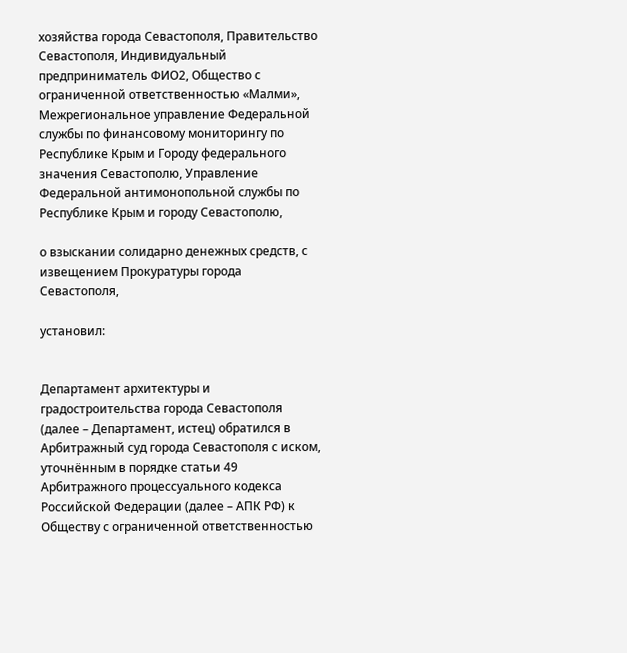хозяйства города Севастополя, Правительство Севастополя, Индивидуальный предприниматель ФИО2, Общество с ограниченной ответственностью «Малми», Межрегиональное управление Федеральной службы по финансовому мониторингу по Республике Крым и Городу федерального значения Севастополю, Управление Федеральной антимонопольной службы по Республике Крым и городу Севастополю,

о взыскании солидарно денежных средств, с извещением Прокуратуры города Севастополя,

установил:


Департамент архитектуры и градостроительства города Севастополя (далее – Департамент, истец) обратился в Арбитражный суд города Севастополя с иском, уточнённым в порядке статьи 49 Арбитражного процессуального кодекса Российской Федерации (далее – АПК РФ) к Обществу с ограниченной ответственностью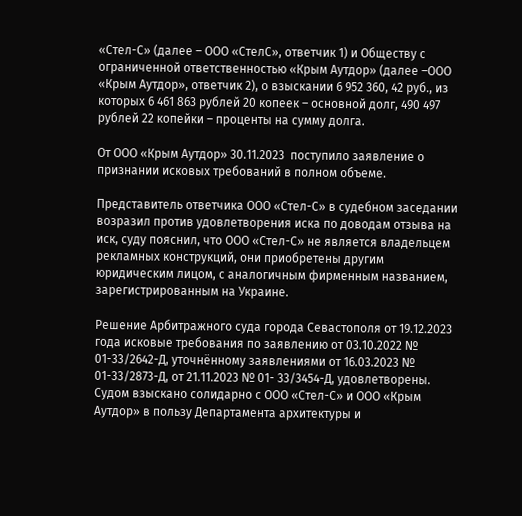«Стел-С» (далее – ООО «СтелС», ответчик 1) и Обществу с ограниченной ответственностью «Крым Аутдор» (далее –ООО «Крым Аутдор», ответчик 2), о взыскании 6 952 360, 42 руб., из которых 6 461 863 рублей 20 копеек – основной долг, 490 497 рублей 22 копейки – проценты на сумму долга.

От ООО «Крым Аутдор» 30.11.2023  поступило заявление о признании исковых требований в полном объеме.

Представитель ответчика ООО «Стел-С» в судебном заседании возразил против удовлетворения иска по доводам отзыва на иск, суду пояснил, что ООО «Стел-С» не является владельцем рекламных конструкций, они приобретены другим юридическим лицом, с аналогичным фирменным названием, зарегистрированным на Украине.

Решение Арбитражного суда города Севастополя от 19.12.2023 года исковые требования по заявлению от 03.10.2022 № 01-33/2642-Д, уточнённому заявлениями от 16.03.2023 № 01-33/2873-Д, от 21.11.2023 № 01- 33/3454-Д, удовлетворены. Судом взыскано солидарно с ООО «Стел-С» и ООО «Крым Аутдор» в пользу Департамента архитектуры и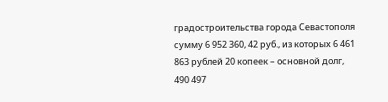градостроительства города Севастополя  сумму 6 952 360, 42 руб., из которых 6 461 863 рублей 20 копеек – основной долг, 490 497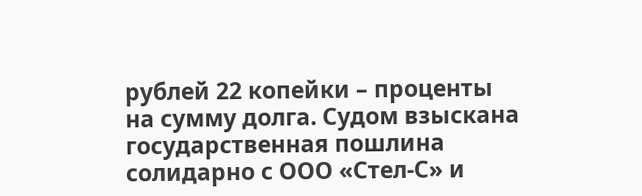рублей 22 копейки – проценты на сумму долга. Судом взыскана государственная пошлина солидарно с ООО «Стел-С» и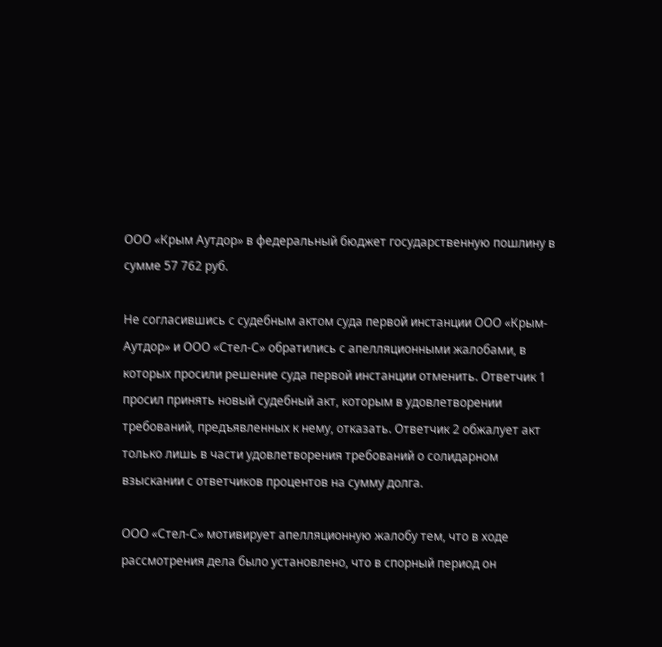ООО «Крым Аутдор» в федеральный бюджет государственную пошлину в сумме 57 762 руб.

Не согласившись с судебным актом суда первой инстанции ООО «Крым-Аутдор» и ООО «Стел-С» обратились с апелляционными жалобами, в которых просили решение суда первой инстанции отменить. Ответчик 1 просил принять новый судебный акт, которым в удовлетворении требований, предъявленных к нему, отказать. Ответчик 2 обжалует акт только лишь в части удовлетворения требований о солидарном взыскании с ответчиков процентов на сумму долга.

ООО «Стел-С» мотивирует апелляционную жалобу тем, что в ходе рассмотрения дела было установлено, что в спорный период он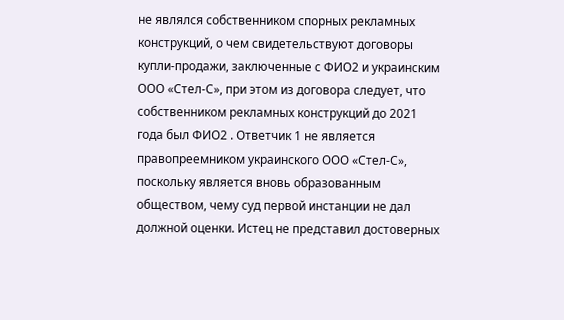не являлся собственником спорных рекламных конструкций, о чем свидетельствуют договоры купли-продажи, заключенные с ФИО2 и украинским ООО «Стел-С», при этом из договора следует, что собственником рекламных конструкций до 2021 года был ФИО2 . Ответчик 1 не является правопреемником украинского ООО «Стел-С», поскольку является вновь образованным обществом, чему суд первой инстанции не дал должной оценки. Истец не представил достоверных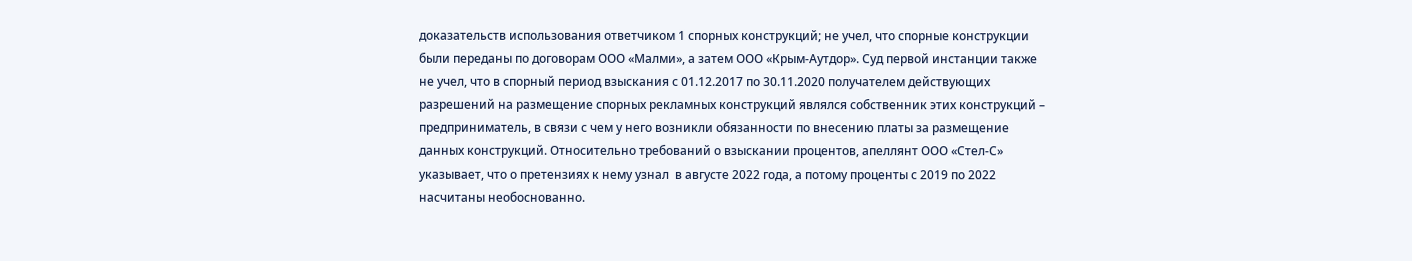доказательств использования ответчиком 1 спорных конструкций; не учел, что спорные конструкции были переданы по договорам ООО «Малми», а затем ООО «Крым-Аутдор». Суд первой инстанции также не учел, что в спорный период взыскания с 01.12.2017 по 30.11.2020 получателем действующих разрешений на размещение спорных рекламных конструкций являлся собственник этих конструкций – предприниматель, в связи с чем у него возникли обязанности по внесению платы за размещение данных конструкций. Относительно требований о взыскании процентов, апеллянт ООО «Стел-С» указывает, что о претензиях к нему узнал  в августе 2022 года, а потому проценты с 2019 по 2022 насчитаны необоснованно.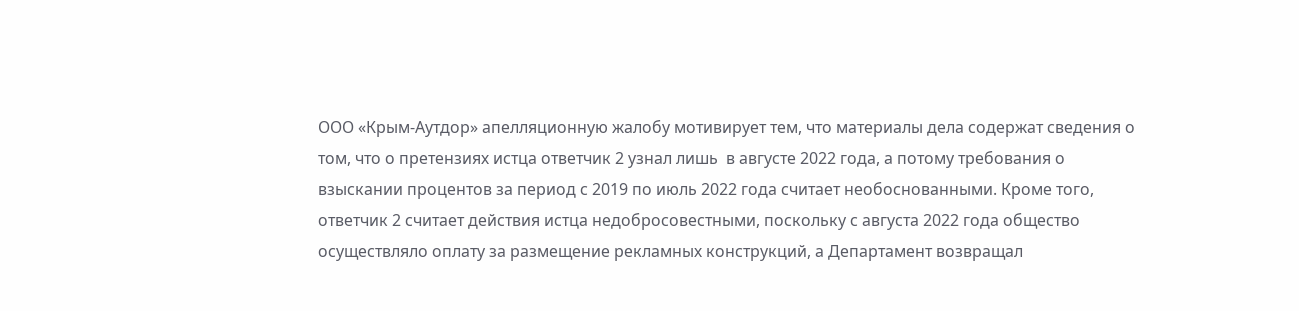ООО «Крым-Аутдор» апелляционную жалобу мотивирует тем, что материалы дела содержат сведения о том, что о претензиях истца ответчик 2 узнал лишь  в августе 2022 года, а потому требования о взыскании процентов за период с 2019 по июль 2022 года считает необоснованными. Кроме того, ответчик 2 считает действия истца недобросовестными, поскольку с августа 2022 года общество осуществляло оплату за размещение рекламных конструкций, а Департамент возвращал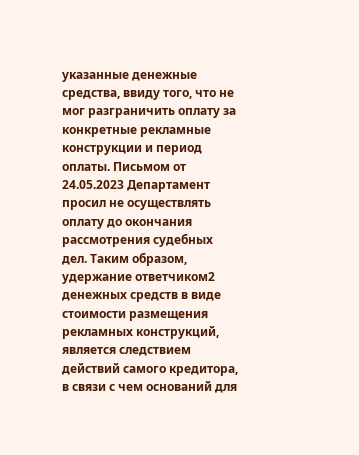указанные денежные средства, ввиду того, что не мог разграничить оплату за конкретные рекламные конструкции и период оплаты. Письмом от 24.05.2023 Департамент просил не осуществлять оплату до окончания рассмотрения судебных дел. Таким образом, удержание ответчиком2 денежных средств в виде стоимости размещения рекламных конструкций, является следствием действий самого кредитора, в связи с чем оснований для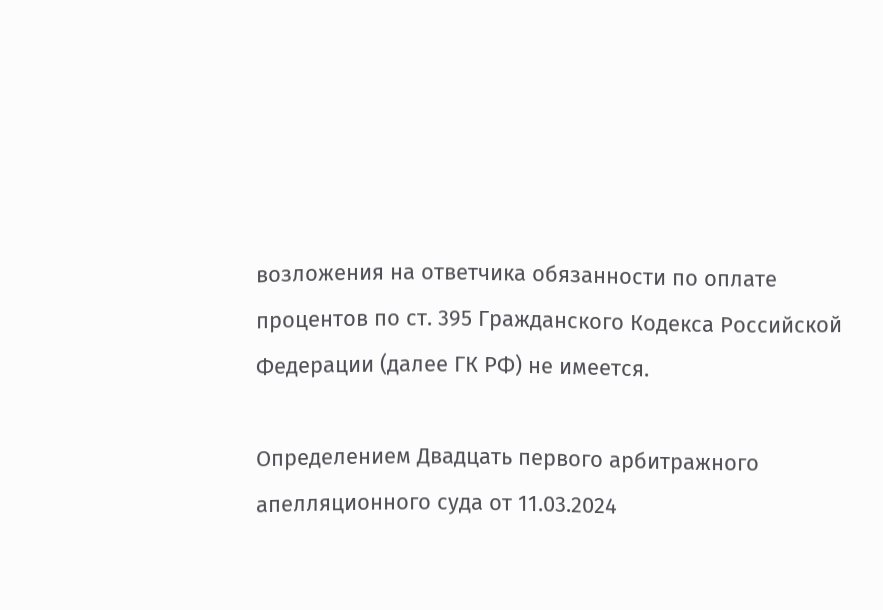возложения на ответчика обязанности по оплате процентов по ст. 395 Гражданского Кодекса Российской Федерации (далее ГК РФ) не имеется.

Определением Двадцать первого арбитражного апелляционного суда от 11.03.2024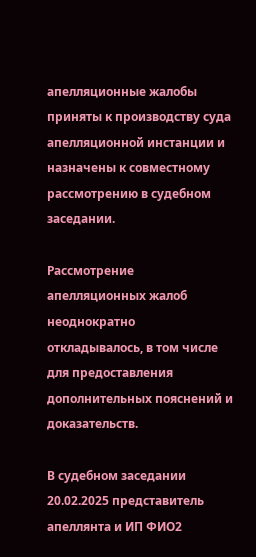апелляционные жалобы приняты к производству суда апелляционной инстанции и назначены к совместному рассмотрению в судебном заседании.

Рассмотрение апелляционных жалоб неоднократно откладывалось, в том числе для предоставления дополнительных пояснений и доказательств.

В судебном заседании 20.02.2025 представитель апеллянта и ИП ФИО2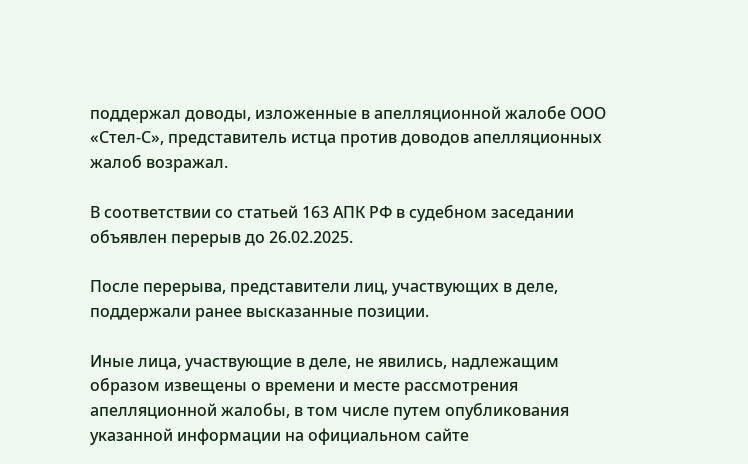поддержал доводы, изложенные в апелляционной жалобе ООО «Стел-С», представитель истца против доводов апелляционных жалоб возражал.

В соответствии со статьей 163 АПК РФ в судебном заседании объявлен перерыв до 26.02.2025.

После перерыва, представители лиц, участвующих в деле, поддержали ранее высказанные позиции.

Иные лица, участвующие в деле, не явились, надлежащим образом извещены о времени и месте рассмотрения апелляционной жалобы, в том числе путем опубликования указанной информации на официальном сайте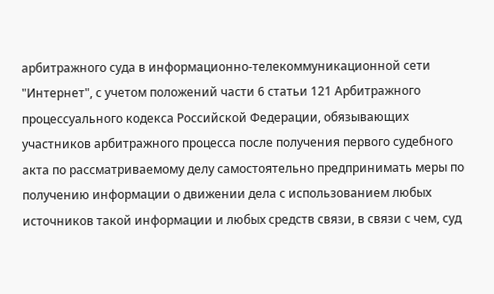арбитражного суда в информационно-телекоммуникационной сети "Интернет", с учетом положений части 6 статьи 121 Арбитражного процессуального кодекса Российской Федерации, обязывающих участников арбитражного процесса после получения первого судебного акта по рассматриваемому делу самостоятельно предпринимать меры по получению информации о движении дела с использованием любых источников такой информации и любых средств связи, в связи с чем, суд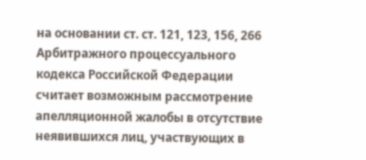на основании ст. ст. 121, 123, 156, 266 Арбитражного процессуального кодекса Российской Федерации считает возможным рассмотрение апелляционной жалобы в отсутствие неявившихся лиц, участвующих в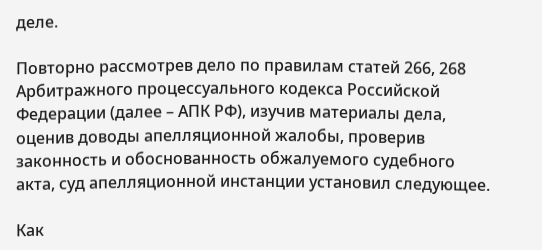деле.

Повторно рассмотрев дело по правилам статей 266, 268 Арбитражного процессуального кодекса Российской Федерации (далее – АПК РФ), изучив материалы дела, оценив доводы апелляционной жалобы, проверив законность и обоснованность обжалуемого судебного акта, суд апелляционной инстанции установил следующее.

Как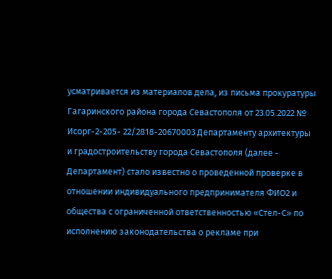усматривается из материалов дела, из письма прокуратуры Гагаринского района города Севастополя от 23.05.2022 № Исорг-2-205- 22/2818-20670003 Департаменту архитектуры и градостроительству города Севастополя (далее - Департамент) стало известно о проведенной проверке в отношении индивидуального предпринимателя ФИО2 и общества с ограниченной ответственностью «Стел-С» по исполнению законодательства о рекламе при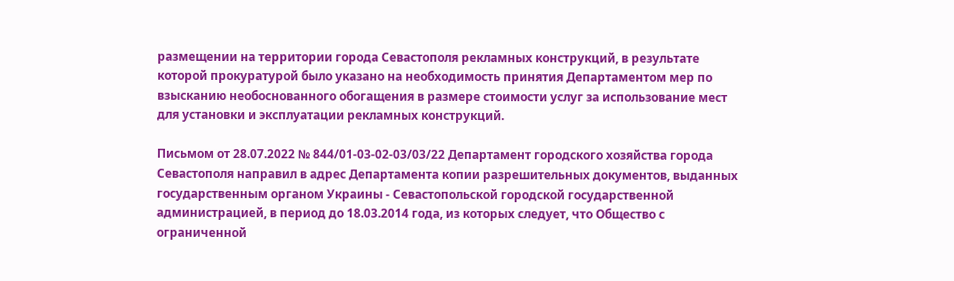размещении на территории города Севастополя рекламных конструкций, в результате которой прокуратурой было указано на необходимость принятия Департаментом мер по взысканию необоснованного обогащения в размере стоимости услуг за использование мест для установки и эксплуатации рекламных конструкций.

Письмом от 28.07.2022 № 844/01-03-02-03/03/22 Департамент городского хозяйства города Севастополя направил в адрес Департамента копии разрешительных документов, выданных государственным органом Украины - Севастопольской городской государственной администрацией, в период до 18.03.2014 года, из которых следует, что Общество с ограниченной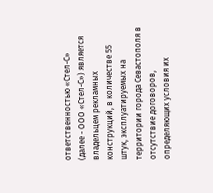ответственностью «Стел-С» (далее - ООО «Стел-С») является владельцем рекламных конструкций, в количестве 55 штук, эксплуатируемых на территории города Севастополя в отсутствие договоров, определяющих условия их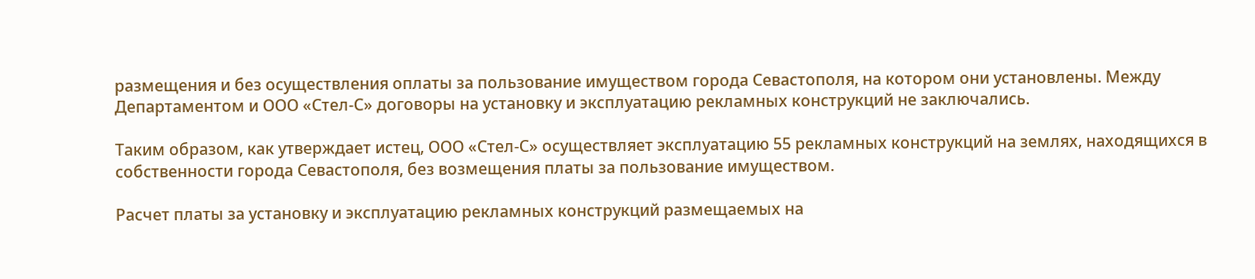размещения и без осуществления оплаты за пользование имуществом города Севастополя, на котором они установлены. Между Департаментом и ООО «Стел-С» договоры на установку и эксплуатацию рекламных конструкций не заключались.

Таким образом, как утверждает истец, ООО «Стел-С» осуществляет эксплуатацию 55 рекламных конструкций на землях, находящихся в собственности города Севастополя, без возмещения платы за пользование имуществом.

Расчет платы за установку и эксплуатацию рекламных конструкций размещаемых на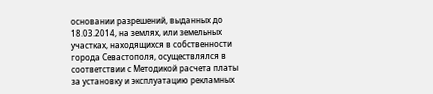основании разрешений, выданных до 18.03.2014, на землях, или земельных участках, находящихся в собственности города Севастополя, осуществлялся в соответствии с Методикой расчета платы за установку и эксплуатацию рекламных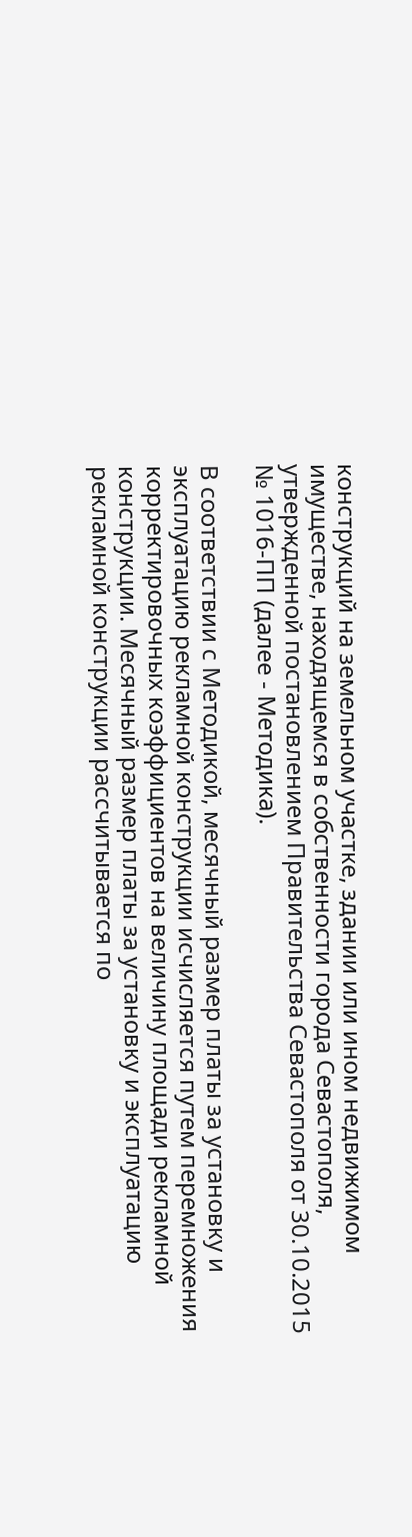конструкций на земельном участке, здании или ином недвижимом имуществе, находящемся в собственности города Севастополя, утвержденной постановлением Правительства Севастополя от 30.10.2015 № 1016-ПП (далее - Методика).

В соответствии с Методикой, месячный размер платы за установку и эксплуатацию рекламной конструкции исчисляется путем перемножения корректировочных коэффициентов на величину площади рекламной конструкции. Месячный размер платы за установку и эксплуатацию рекламной конструкции рассчитывается по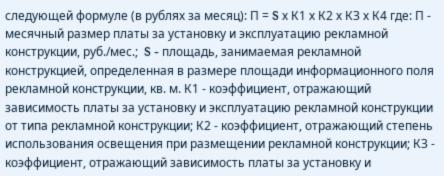следующей формуле (в рублях за месяц): П = S х К1 х К2 х КЗ х К4 где: П - месячный размер платы за установку и эксплуатацию рекламной конструкции, руб./мес.;  S - площадь, занимаемая рекламной конструкцией, определенная в размере площади информационного поля рекламной конструкции, кв. м. К1 - коэффициент, отражающий зависимость платы за установку и эксплуатацию рекламной конструкции от типа рекламной конструкции; К2 - коэффициент, отражающий степень использования освещения при размещении рекламной конструкции; КЗ - коэффициент, отражающий зависимость платы за установку и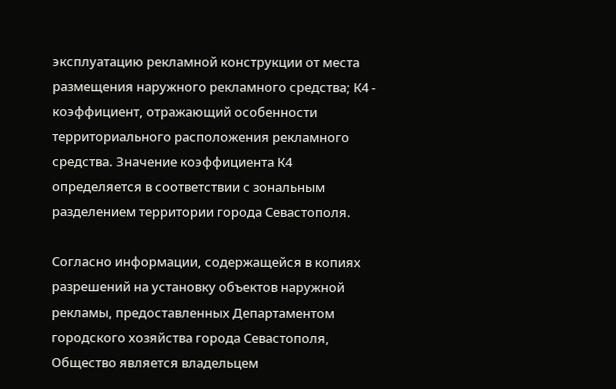эксплуатацию рекламной конструкции от места размещения наружного рекламного средства; К4 - коэффициент, отражающий особенности территориального расположения рекламного средства. Значение коэффициента К4 определяется в соответствии с зональным разделением территории города Севастополя.

Согласно информации, содержащейся в копиях разрешений на установку объектов наружной рекламы, предоставленных Департаментом городского хозяйства города Севастополя, Общество является владельцем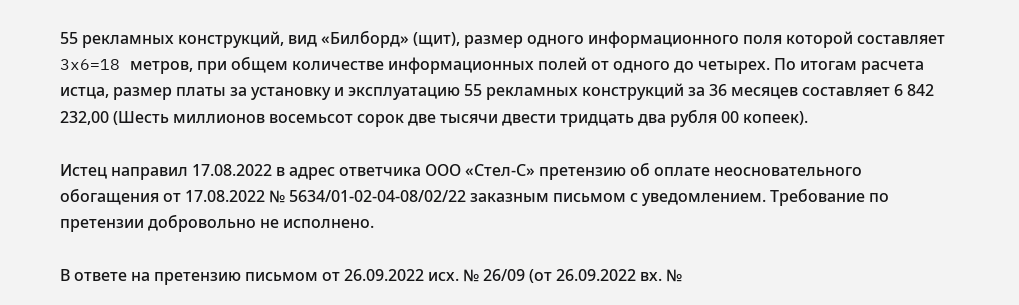55 рекламных конструкций, вид «Билборд» (щит), размер одного информационного поля которой составляет 3x6=18 метров, при общем количестве информационных полей от одного до четырех. По итогам расчета истца, размер платы за установку и эксплуатацию 55 рекламных конструкций за 36 месяцев составляет 6 842 232,00 (Шесть миллионов восемьсот сорок две тысячи двести тридцать два рубля 00 копеек).

Истец направил 17.08.2022 в адрес ответчика ООО «Стел-С» претензию об оплате неосновательного обогащения от 17.08.2022 № 5634/01-02-04-08/02/22 заказным письмом с уведомлением. Требование по претензии добровольно не исполнено.

В ответе на претензию письмом от 26.09.2022 исх. № 26/09 (от 26.09.2022 вх. №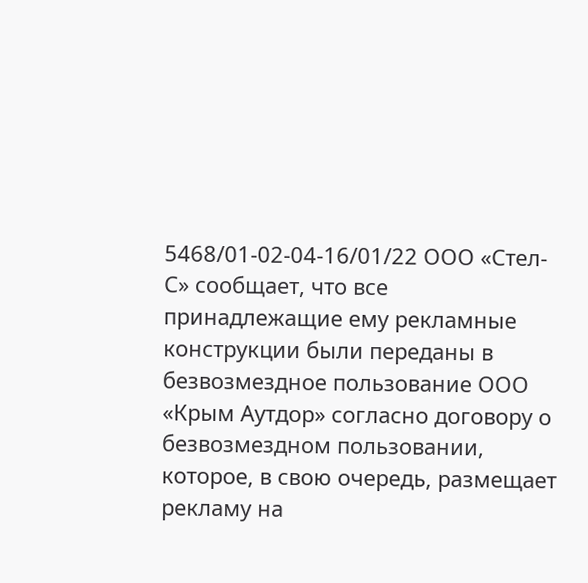5468/01-02-04-16/01/22 ООО «Стел-С» сообщает, что все принадлежащие ему рекламные конструкции были переданы в безвозмездное пользование ООО «Крым Аутдор» согласно договору о безвозмездном пользовании, которое, в свою очередь, размещает рекламу на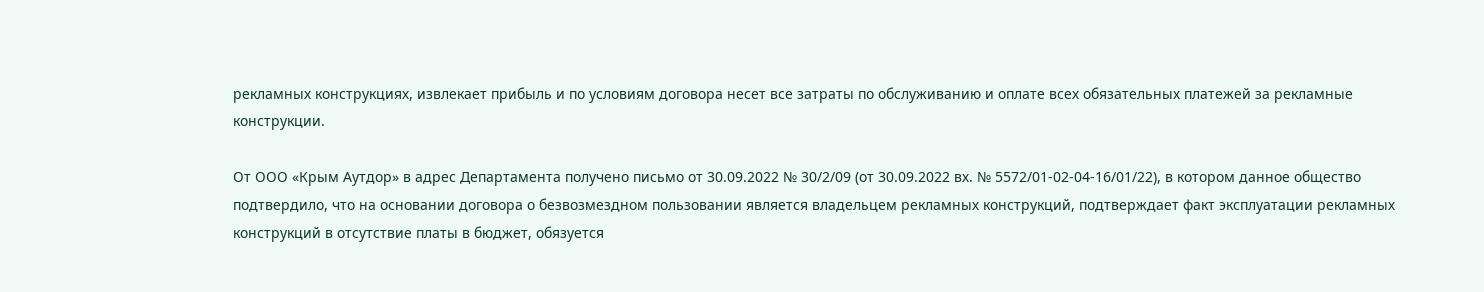рекламных конструкциях, извлекает прибыль и по условиям договора несет все затраты по обслуживанию и оплате всех обязательных платежей за рекламные конструкции.

От ООО «Крым Аутдор» в адрес Департамента получено письмо от 30.09.2022 № 30/2/09 (от 30.09.2022 вх. № 5572/01-02-04-16/01/22), в котором данное общество подтвердило, что на основании договора о безвозмездном пользовании является владельцем рекламных конструкций, подтверждает факт эксплуатации рекламных конструкций в отсутствие платы в бюджет, обязуется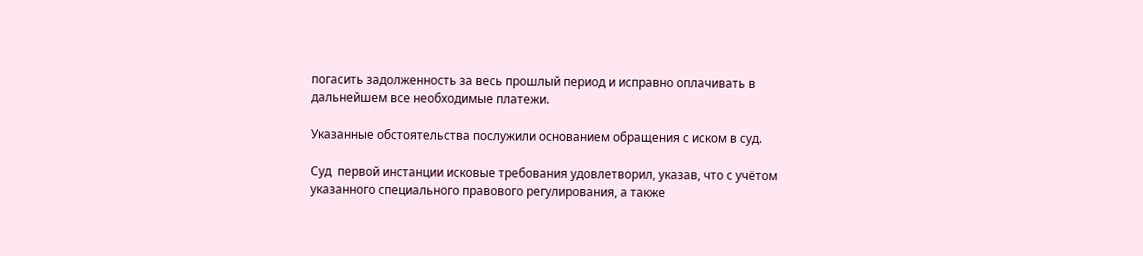погасить задолженность за весь прошлый период и исправно оплачивать в дальнейшем все необходимые платежи.

Указанные обстоятельства послужили основанием обращения с иском в суд.

Суд  первой инстанции исковые требования удовлетворил, указав, что с учётом указанного специального правового регулирования, а также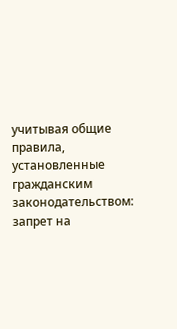учитывая общие правила, установленные гражданским законодательством: запрет на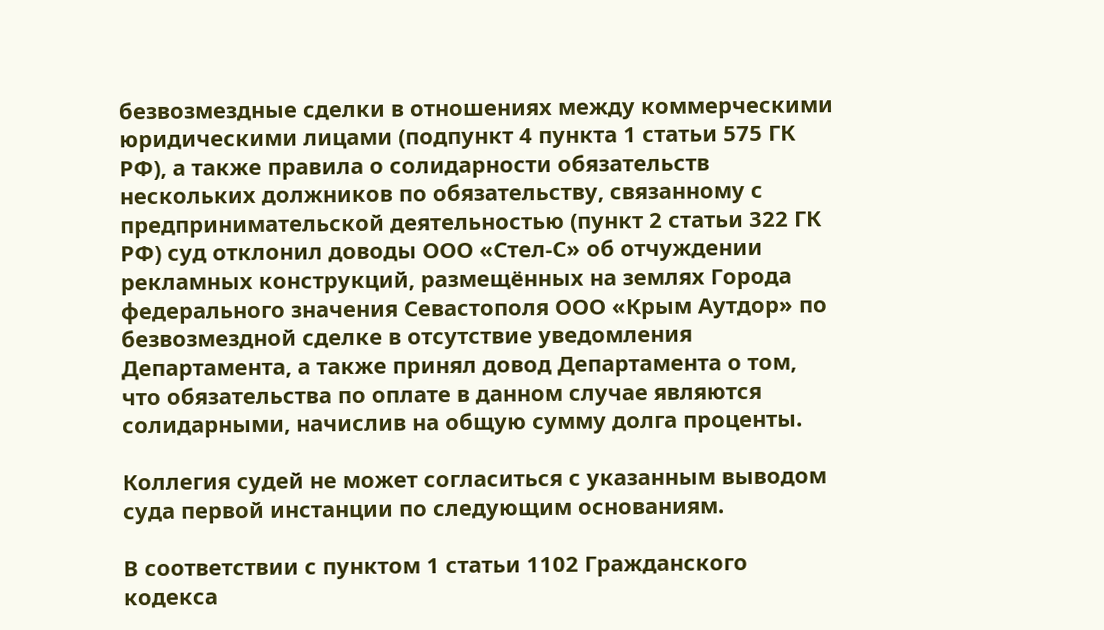безвозмездные сделки в отношениях между коммерческими юридическими лицами (подпункт 4 пункта 1 статьи 575 ГК РФ), а также правила о солидарности обязательств нескольких должников по обязательству, связанному с предпринимательской деятельностью (пункт 2 статьи 322 ГК РФ) суд отклонил доводы ООО «Стел-С» об отчуждении рекламных конструкций, размещённых на землях Города федерального значения Севастополя ООО «Крым Аутдор» по безвозмездной сделке в отсутствие уведомления Департамента, а также принял довод Департамента о том, что обязательства по оплате в данном случае являются солидарными, начислив на общую сумму долга проценты.

Коллегия судей не может согласиться с указанным выводом суда первой инстанции по следующим основаниям.

В соответствии с пунктом 1 статьи 1102 Гражданского кодекса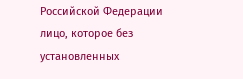Российской Федерации лицо, которое без установленных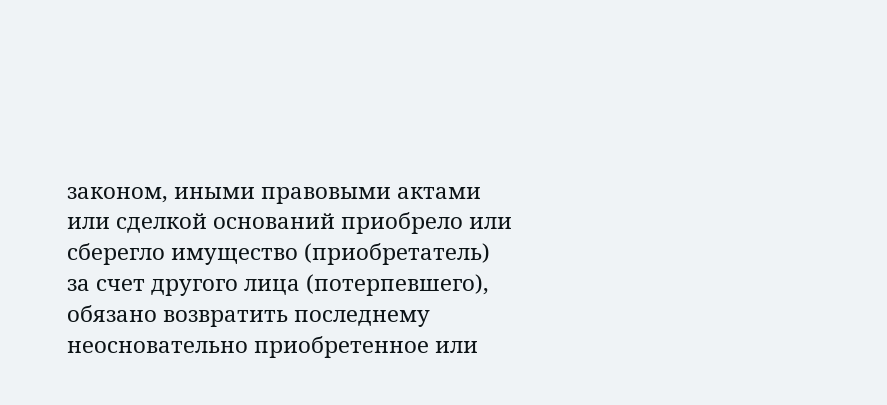законом, иными правовыми актами или сделкой оснований приобрело или сберегло имущество (приобретатель) за счет другого лица (потерпевшего), обязано возвратить последнему неосновательно приобретенное или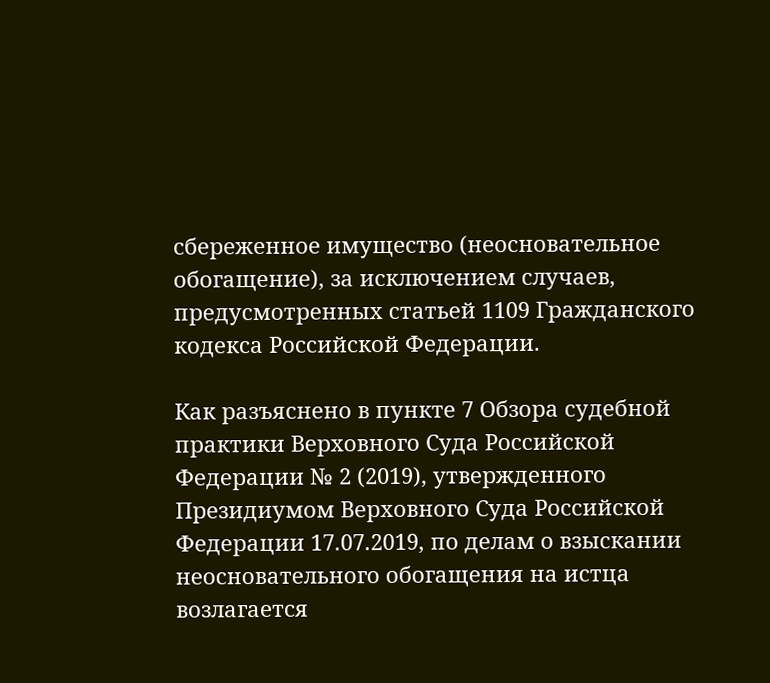сбереженное имущество (неосновательное обогащение), за исключением случаев, предусмотренных статьей 1109 Гражданского кодекса Российской Федерации.

Как разъяснено в пункте 7 Обзора судебной практики Верховного Суда Российской Федерации № 2 (2019), утвержденного Президиумом Верховного Суда Российской Федерации 17.07.2019, по делам о взыскании неосновательного обогащения на истца возлагается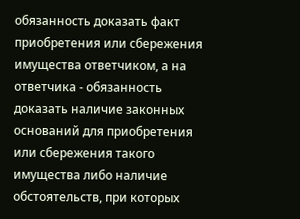обязанность доказать факт приобретения или сбережения имущества ответчиком, а на ответчика - обязанность доказать наличие законных оснований для приобретения или сбережения такого имущества либо наличие обстоятельств, при которых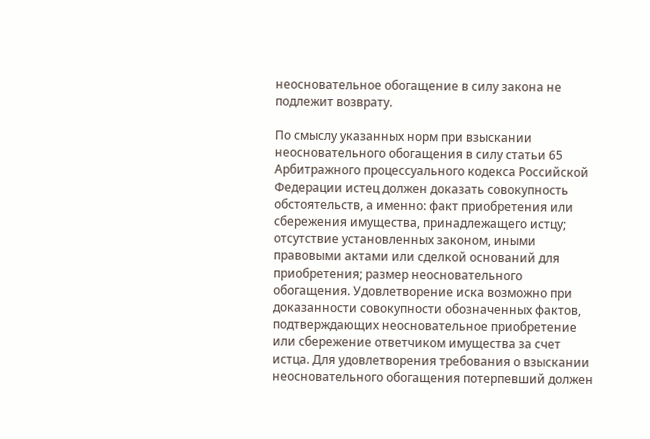неосновательное обогащение в силу закона не подлежит возврату.

По смыслу указанных норм при взыскании неосновательного обогащения в силу статьи 65 Арбитражного процессуального кодекса Российской Федерации истец должен доказать совокупность обстоятельств, а именно: факт приобретения или сбережения имущества, принадлежащего истцу; отсутствие установленных законом, иными правовыми актами или сделкой оснований для приобретения; размер неосновательного обогащения. Удовлетворение иска возможно при доказанности совокупности обозначенных фактов, подтверждающих неосновательное приобретение или сбережение ответчиком имущества за счет истца. Для удовлетворения требования о взыскании неосновательного обогащения потерпевший должен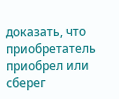доказать, что приобретатель приобрел или сберег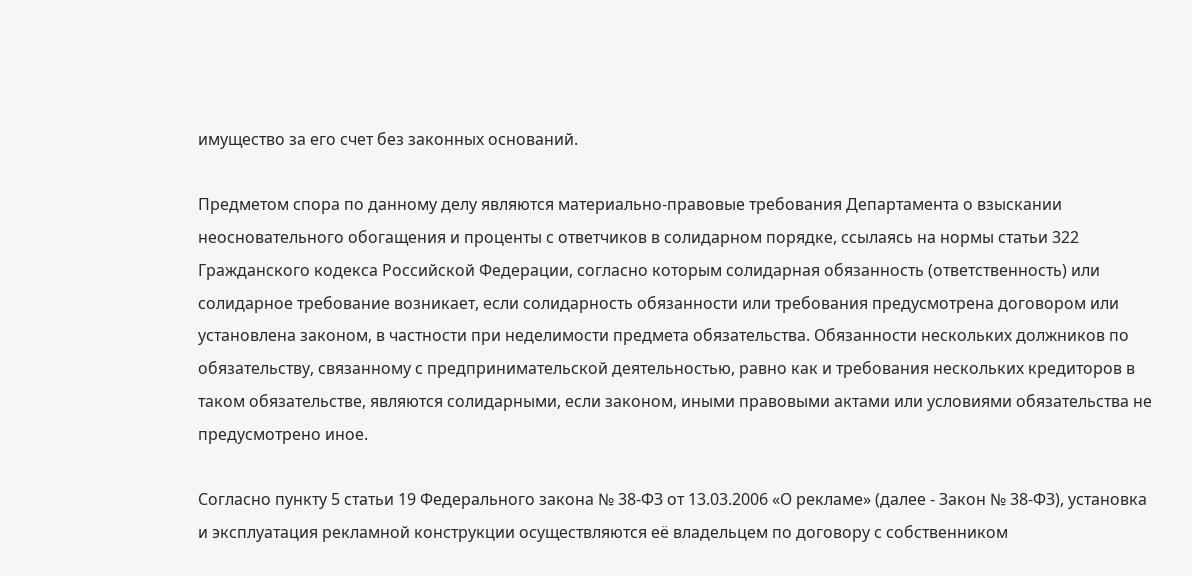имущество за его счет без законных оснований.

Предметом спора по данному делу являются материально-правовые требования Департамента о взыскании неосновательного обогащения и проценты с ответчиков в солидарном порядке, ссылаясь на нормы статьи 322 Гражданского кодекса Российской Федерации, согласно которым солидарная обязанность (ответственность) или солидарное требование возникает, если солидарность обязанности или требования предусмотрена договором или установлена законом, в частности при неделимости предмета обязательства. Обязанности нескольких должников по обязательству, связанному с предпринимательской деятельностью, равно как и требования нескольких кредиторов в таком обязательстве, являются солидарными, если законом, иными правовыми актами или условиями обязательства не предусмотрено иное.

Согласно пункту 5 статьи 19 Федерального закона № 38-ФЗ от 13.03.2006 «О рекламе» (далее - Закон № 38-ФЗ), установка и эксплуатация рекламной конструкции осуществляются её владельцем по договору с собственником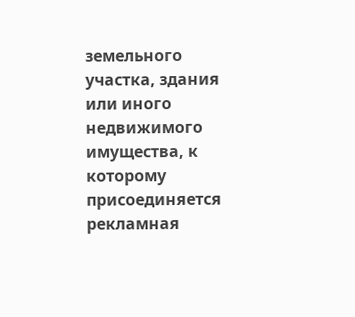земельного участка, здания или иного недвижимого имущества, к которому присоединяется рекламная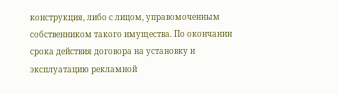конструкция, либо с лицом, управомоченным собственником такого имущества. По окончании срока действия договора на установку и эксплуатацию рекламной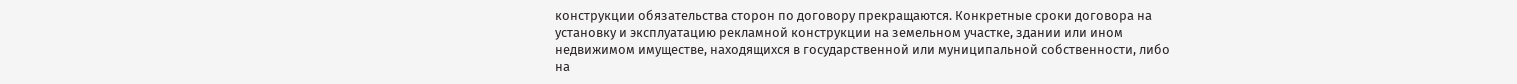конструкции обязательства сторон по договору прекращаются. Конкретные сроки договора на установку и эксплуатацию рекламной конструкции на земельном участке, здании или ином недвижимом имуществе, находящихся в государственной или муниципальной собственности, либо на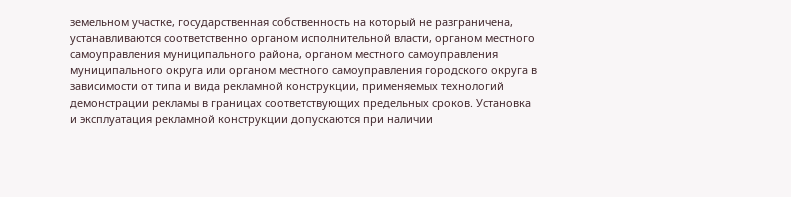земельном участке, государственная собственность на который не разграничена, устанавливаются соответственно органом исполнительной власти, органом местного самоуправления муниципального района, органом местного самоуправления муниципального округа или органом местного самоуправления городского округа в зависимости от типа и вида рекламной конструкции, применяемых технологий демонстрации рекламы в границах соответствующих предельных сроков. Установка и эксплуатация рекламной конструкции допускаются при наличии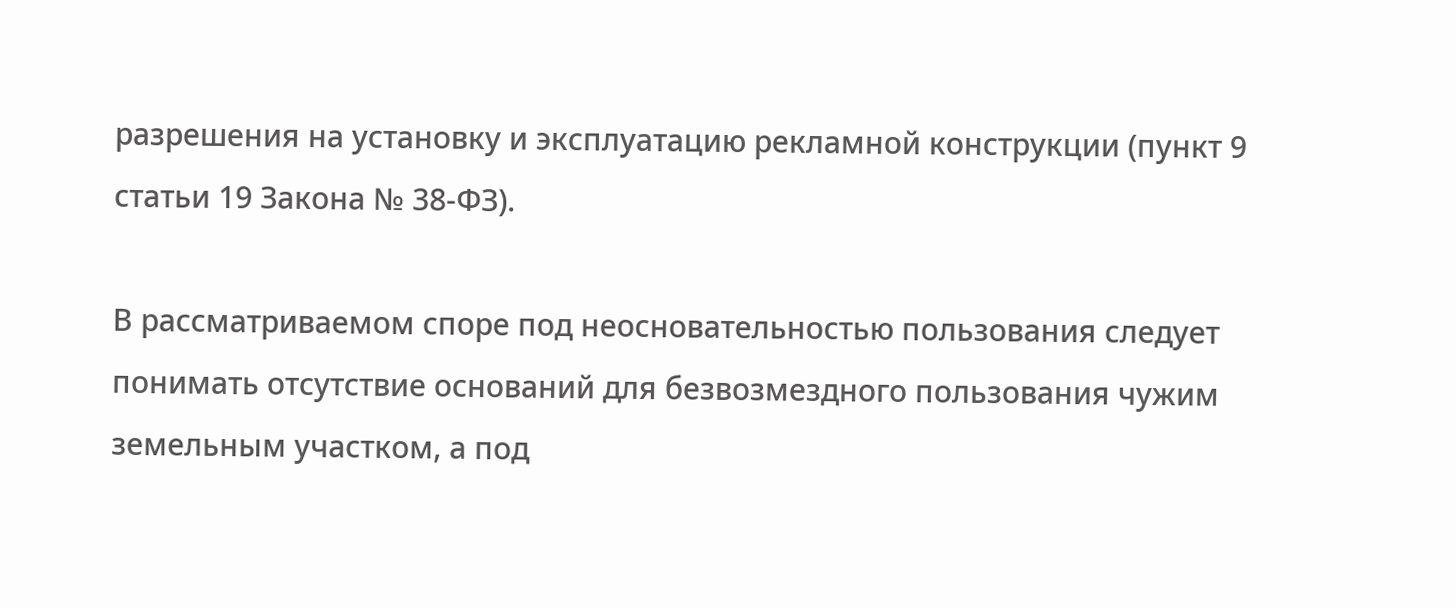разрешения на установку и эксплуатацию рекламной конструкции (пункт 9 статьи 19 Закона № 38-ФЗ).

В рассматриваемом споре под неосновательностью пользования следует понимать отсутствие оснований для безвозмездного пользования чужим земельным участком, а под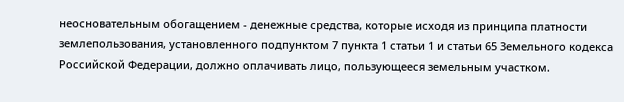неосновательным обогащением - денежные средства, которые исходя из принципа платности землепользования, установленного подпунктом 7 пункта 1 статьи 1 и статьи 65 Земельного кодекса Российской Федерации, должно оплачивать лицо, пользующееся земельным участком.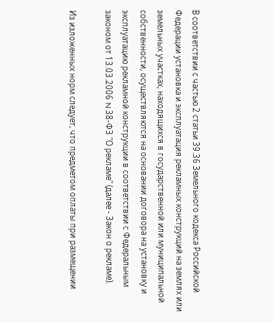В соответствии с частью 2 статьи 39.36 Земельного кодекса Российской Федерации установка и эксплуатация рекламных конструкций на землях или земельных участках, находящихся в государственной или муниципальной собственности, осуществляются на основании договора на установку и эксплуатацию рекламной конструкции в соответствии с Федеральным законом от 13.03.2006 N 38-ФЗ "О рекламе" (далее - Закон о рекламе).

Из изложенных норм следует, что предметом оплаты при размещении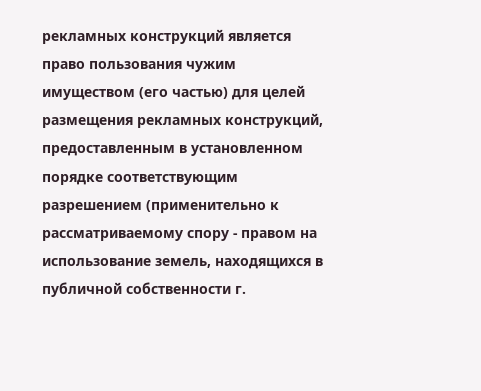рекламных конструкций является право пользования чужим имуществом (его частью) для целей размещения рекламных конструкций, предоставленным в установленном порядке соответствующим разрешением (применительно к рассматриваемому спору - правом на использование земель, находящихся в публичной собственности г.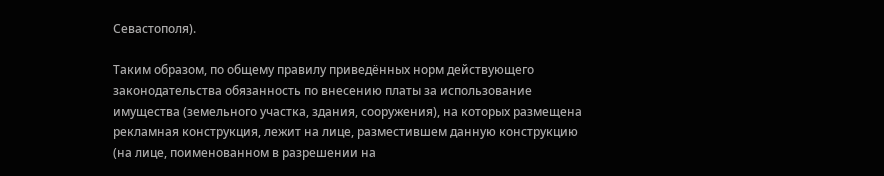Севастополя).

Таким образом, по общему правилу приведённых норм действующего законодательства обязанность по внесению платы за использование имущества (земельного участка, здания, сооружения), на которых размещена рекламная конструкция, лежит на лице, разместившем данную конструкцию (на лице, поименованном в разрешении на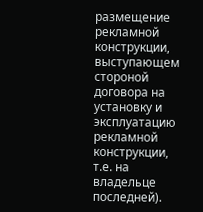размещение рекламной конструкции, выступающем стороной договора на установку и эксплуатацию рекламной конструкции, т.е. на владельце последней).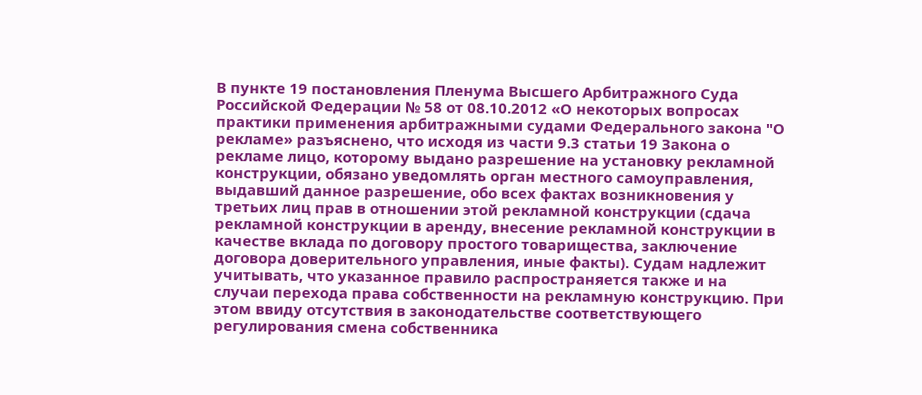В пункте 19 постановления Пленума Высшего Арбитражного Суда Российской Федерации № 58 от 08.10.2012 «О некоторых вопросах практики применения арбитражными судами Федерального закона "О рекламе» разъяснено, что исходя из части 9.3 статьи 19 Закона о рекламе лицо, которому выдано разрешение на установку рекламной конструкции, обязано уведомлять орган местного самоуправления, выдавший данное разрешение, обо всех фактах возникновения у третьих лиц прав в отношении этой рекламной конструкции (сдача рекламной конструкции в аренду, внесение рекламной конструкции в качестве вклада по договору простого товарищества, заключение договора доверительного управления, иные факты). Судам надлежит учитывать, что указанное правило распространяется также и на случаи перехода права собственности на рекламную конструкцию. При этом ввиду отсутствия в законодательстве соответствующего регулирования смена собственника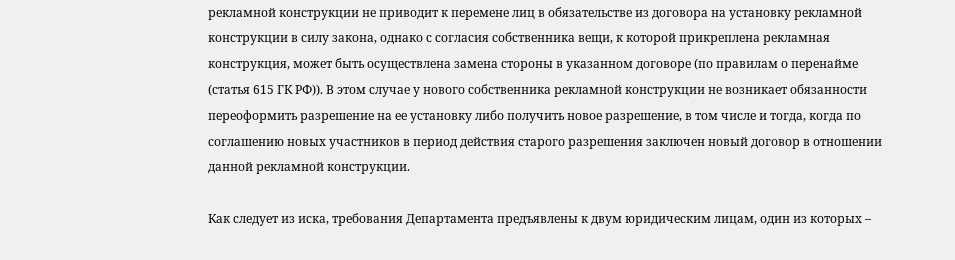рекламной конструкции не приводит к перемене лиц в обязательстве из договора на установку рекламной конструкции в силу закона, однако с согласия собственника вещи, к которой прикреплена рекламная конструкция, может быть осуществлена замена стороны в указанном договоре (по правилам о перенайме (статья 615 ГК РФ)). В этом случае у нового собственника рекламной конструкции не возникает обязанности переоформить разрешение на ее установку либо получить новое разрешение, в том числе и тогда, когда по соглашению новых участников в период действия старого разрешения заключен новый договор в отношении данной рекламной конструкции.

Как следует из иска, требования Департамента предъявлены к двум юридическим лицам, один из которых –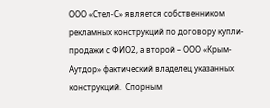ООО «Стел-С» является собственником рекламных конструкций по договору купли-продажи с ФИО2, а второй – ООО «Крым-Аутдор» фактический владелец указанных конструкций.  Спорным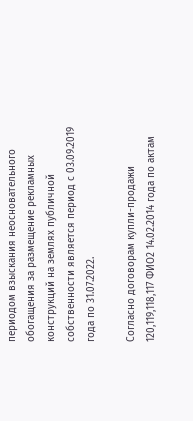периодом взыскания неосновательного обогащения за размещение рекламных конструкций на землях публичной собственности является период с 03.09.2019 года по 31.07.2022.

Согласно договорам купли-продажи 120,119,118,117 ФИО2 14.02.2014 года по актам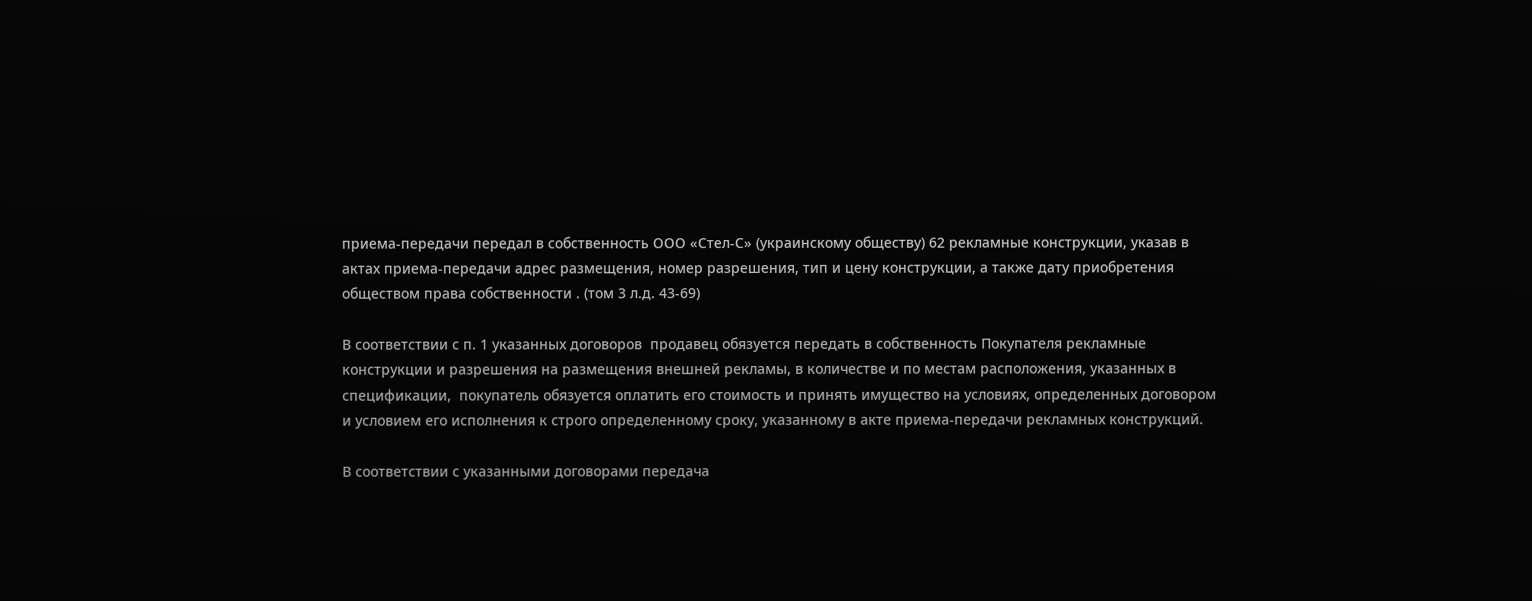приема-передачи передал в собственность ООО «Стел-С» (украинскому обществу) 62 рекламные конструкции, указав в актах приема-передачи адрес размещения, номер разрешения, тип и цену конструкции, а также дату приобретения обществом права собственности . (том 3 л.д. 43-69)

В соответствии с п. 1 указанных договоров  продавец обязуется передать в собственность Покупателя рекламные конструкции и разрешения на размещения внешней рекламы, в количестве и по местам расположения, указанных в спецификации,  покупатель обязуется оплатить его стоимость и принять имущество на условиях, определенных договором и условием его исполнения к строго определенному сроку, указанному в акте приема-передачи рекламных конструкций.

В соответствии с указанными договорами передача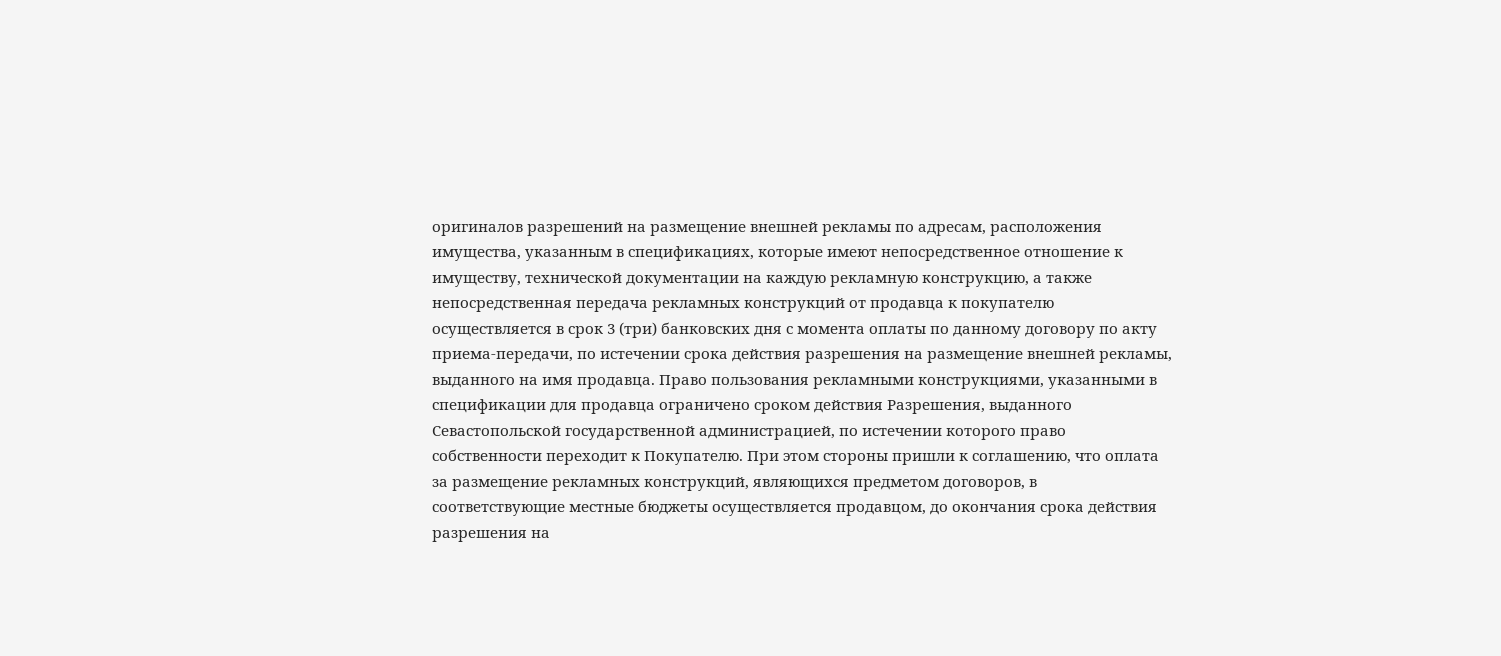оригиналов разрешений на размещение внешней рекламы по адресам, расположения имущества, указанным в спецификациях, которые имеют непосредственное отношение к имуществу, технической документации на каждую рекламную конструкцию, а также непосредственная передача рекламных конструкций от продавца к покупателю осуществляется в срок 3 (три) банковских дня с момента оплаты по данному договору по акту приема-передачи, по истечении срока действия разрешения на размещение внешней рекламы, выданного на имя продавца. Право пользования рекламными конструкциями, указанными в спецификации для продавца ограничено сроком действия Разрешения, выданного Севастопольской государственной администрацией, по истечении которого право собственности переходит к Покупателю. При этом стороны пришли к соглашению, что оплата за размещение рекламных конструкций, являющихся предметом договоров, в соответствующие местные бюджеты осуществляется продавцом, до окончания срока действия разрешения на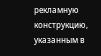рекламную конструкцию, указанным в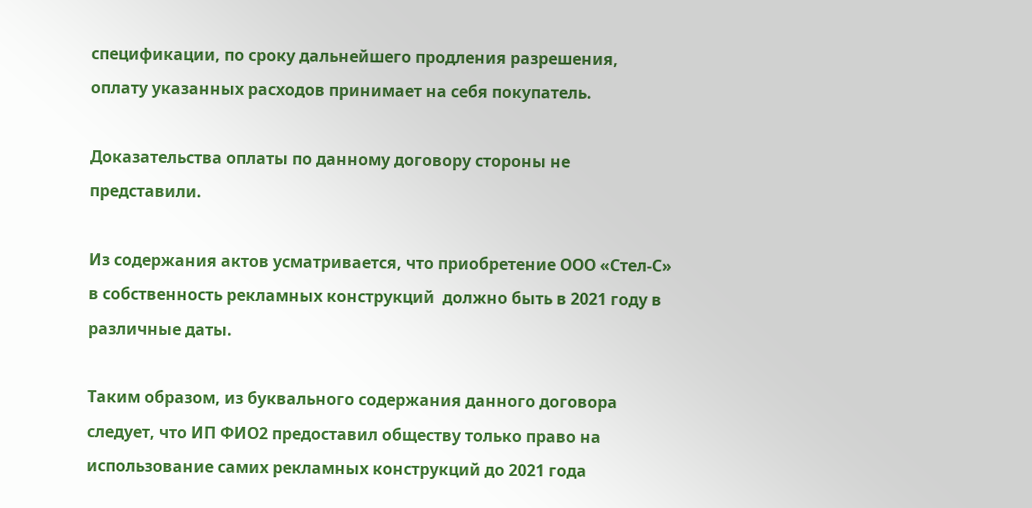спецификации, по сроку дальнейшего продления разрешения, оплату указанных расходов принимает на себя покупатель.

Доказательства оплаты по данному договору стороны не представили.

Из содержания актов усматривается, что приобретение ООО «Стел-С» в собственность рекламных конструкций  должно быть в 2021 году в различные даты.

Таким образом, из буквального содержания данного договора следует, что ИП ФИО2 предоставил обществу только право на использование самих рекламных конструкций до 2021 года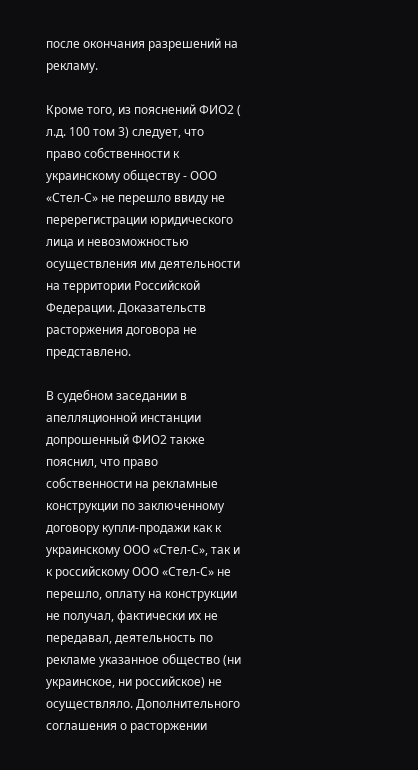после окончания разрешений на рекламу.

Кроме того, из пояснений ФИО2 ( л.д. 100 том 3) следует, что право собственности к украинскому обществу - ООО «Стел-С» не перешло ввиду не перерегистрации юридического лица и невозможностью осуществления им деятельности на территории Российской Федерации. Доказательств расторжения договора не представлено.

В судебном заседании в апелляционной инстанции допрошенный ФИО2 также пояснил, что право собственности на рекламные конструкции по заключенному договору купли-продажи как к украинскому ООО «Стел-С», так и к российскому ООО «Стел-С» не перешло, оплату на конструкции не получал, фактически их не передавал, деятельность по рекламе указанное общество (ни украинское, ни российское) не осуществляло. Дополнительного соглашения о расторжении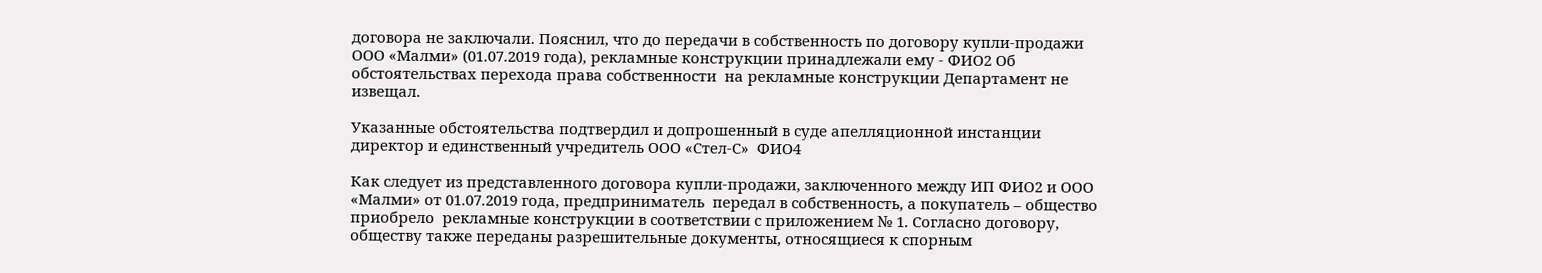договора не заключали. Пояснил, что до передачи в собственность по договору купли-продажи ООО «Малми» (01.07.2019 года), рекламные конструкции принадлежали ему - ФИО2 Об обстоятельствах перехода права собственности  на рекламные конструкции Департамент не извещал.

Указанные обстоятельства подтвердил и допрошенный в суде апелляционной инстанции директор и единственный учредитель ООО «Стел-С»  ФИО4

Как следует из представленного договора купли-продажи, заключенного между ИП ФИО2 и ООО «Малми» от 01.07.2019 года, предприниматель  передал в собственность, а покупатель – общество приобрело  рекламные конструкции в соответствии с приложением № 1. Согласно договору, обществу также переданы разрешительные документы, относящиеся к спорным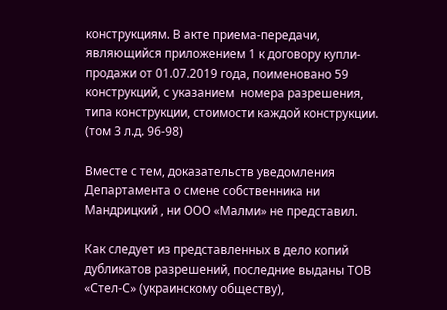конструкциям. В акте приема-передачи, являющийся приложением 1 к договору купли-продажи от 01.07.2019 года, поименовано 59 конструкций, с указанием  номера разрешения, типа конструкции, стоимости каждой конструкции. (том 3 л.д. 96-98)

Вместе с тем, доказательств уведомления Департамента о смене собственника ни Мандрицкий , ни ООО «Малми» не представил.

Как следует из представленных в дело копий дубликатов разрешений, последние выданы ТОВ «Стел-С» (украинскому обществу),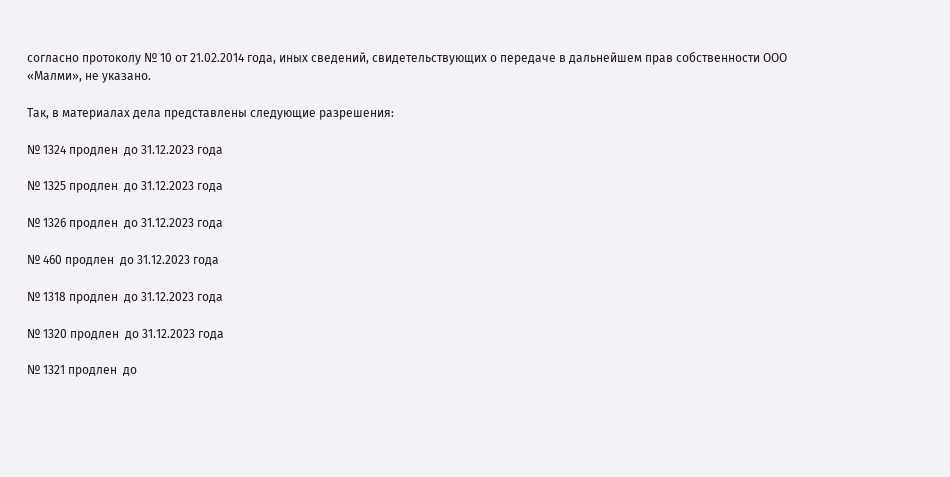согласно протоколу № 10 от 21.02.2014 года, иных сведений, свидетельствующих о передаче в дальнейшем прав собственности ООО «Малми», не указано.

Так, в материалах дела представлены следующие разрешения:

№ 1324 продлен  до 31.12.2023 года

№ 1325 продлен  до 31.12.2023 года

№ 1326 продлен  до 31.12.2023 года

№ 460 продлен  до 31.12.2023 года

№ 1318 продлен  до 31.12.2023 года

№ 1320 продлен  до 31.12.2023 года

№ 1321 продлен  до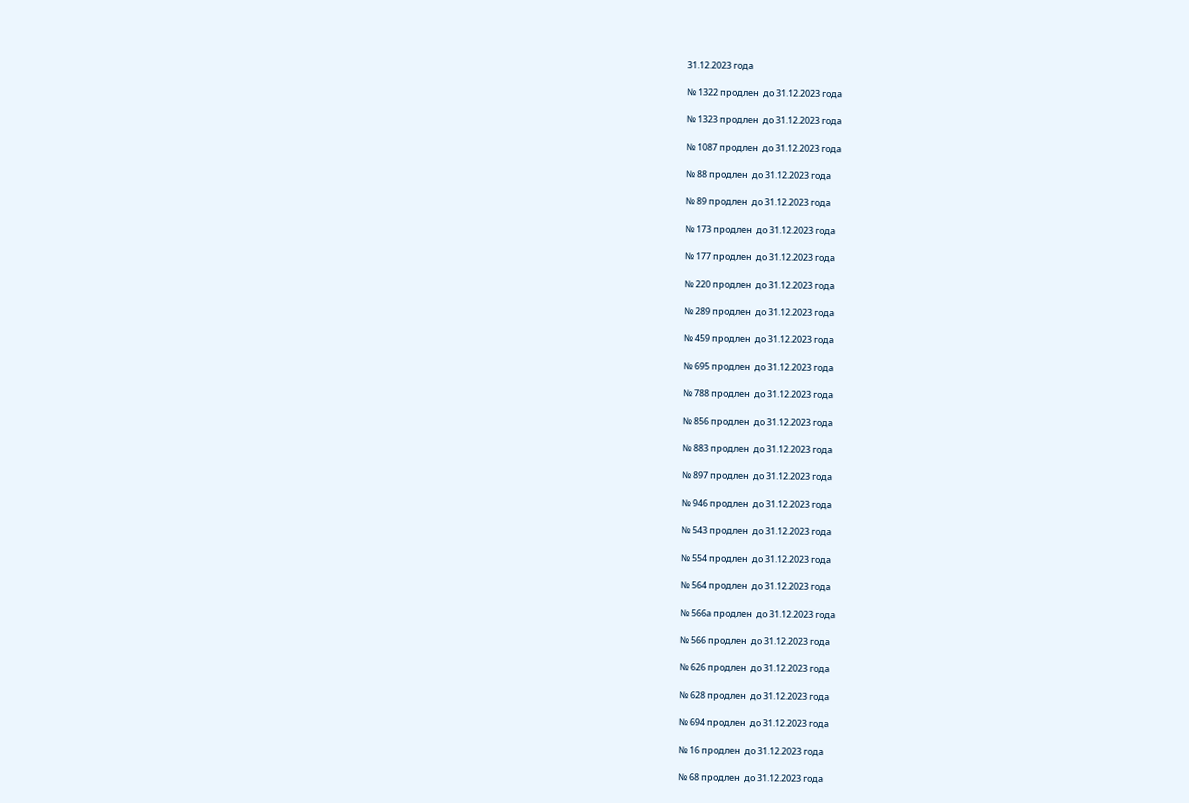31.12.2023 года

№ 1322 продлен  до 31.12.2023 года

№ 1323 продлен  до 31.12.2023 года

№ 1087 продлен  до 31.12.2023 года

№ 88 продлен  до 31.12.2023 года

№ 89 продлен  до 31.12.2023 года

№ 173 продлен  до 31.12.2023 года

№ 177 продлен  до 31.12.2023 года

№ 220 продлен  до 31.12.2023 года

№ 289 продлен  до 31.12.2023 года

№ 459 продлен  до 31.12.2023 года

№ 695 продлен  до 31.12.2023 года

№ 788 продлен  до 31.12.2023 года

№ 856 продлен  до 31.12.2023 года

№ 883 продлен  до 31.12.2023 года

№ 897 продлен  до 31.12.2023 года

№ 946 продлен  до 31.12.2023 года

№ 543 продлен  до 31.12.2023 года

№ 554 продлен  до 31.12.2023 года

№ 564 продлен  до 31.12.2023 года

№ 566а продлен  до 31.12.2023 года

№ 566 продлен  до 31.12.2023 года

№ 626 продлен  до 31.12.2023 года

№ 628 продлен  до 31.12.2023 года

№ 694 продлен  до 31.12.2023 года

№ 16 продлен  до 31.12.2023 года

№ 68 продлен  до 31.12.2023 года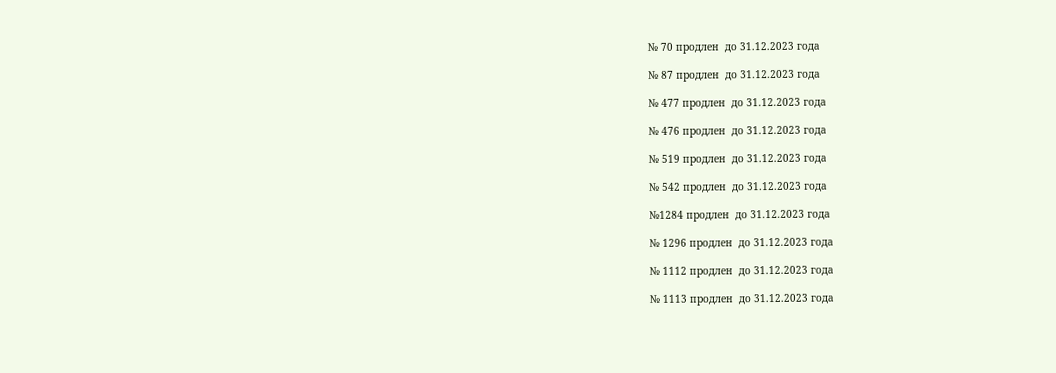№ 70 продлен  до 31.12.2023 года

№ 87 продлен  до 31.12.2023 года

№ 477 продлен  до 31.12.2023 года

№ 476 продлен  до 31.12.2023 года

№ 519 продлен  до 31.12.2023 года

№ 542 продлен  до 31.12.2023 года

№1284 продлен  до 31.12.2023 года

№ 1296 продлен  до 31.12.2023 года

№ 1112 продлен  до 31.12.2023 года

№ 1113 продлен  до 31.12.2023 года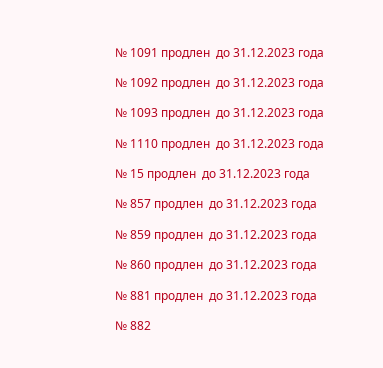№ 1091 продлен  до 31.12.2023 года

№ 1092 продлен  до 31.12.2023 года

№ 1093 продлен  до 31.12.2023 года

№ 1110 продлен  до 31.12.2023 года

№ 15 продлен  до 31.12.2023 года

№ 857 продлен  до 31.12.2023 года

№ 859 продлен  до 31.12.2023 года

№ 860 продлен  до 31.12.2023 года

№ 881 продлен  до 31.12.2023 года

№ 882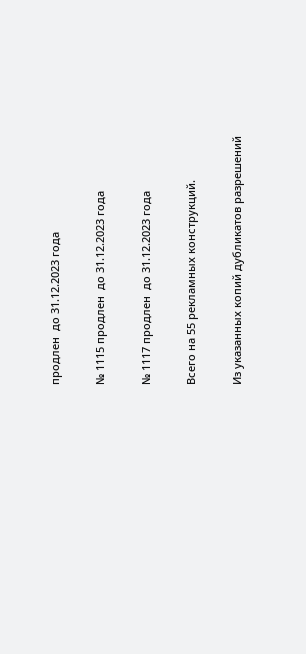продлен  до 31.12.2023 года

№ 1115 продлен  до 31.12.2023 года

№ 1117 продлен  до 31.12.2023 года

Всего на 55 рекламных конструкций.

Из указанных копий дубликатов разрешений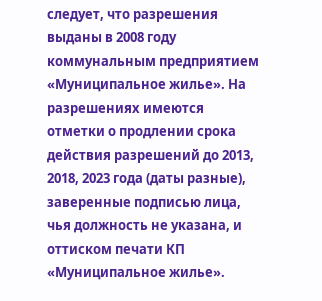следует, что разрешения выданы в 2008 году коммунальным предприятием «Муниципальное жилье». На разрешениях имеются отметки о продлении срока действия разрешений до 2013, 2018, 2023 года (даты разные), заверенные подписью лица, чья должность не указана, и оттиском печати КП «Муниципальное жилье».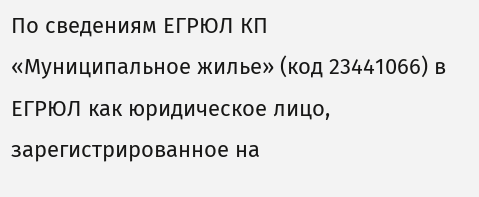По сведениям ЕГРЮЛ КП «Муниципальное жилье» (код 23441066) в ЕГРЮЛ как юридическое лицо, зарегистрированное на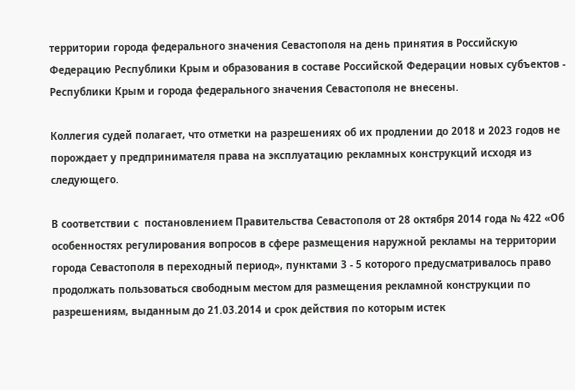территории города федерального значения Севастополя на день принятия в Российскую Федерацию Республики Крым и образования в составе Российской Федерации новых субъектов - Республики Крым и города федерального значения Севастополя не внесены.

Коллегия судей полагает, что отметки на разрешениях об их продлении до 2018 и 2023 годов не порождает у предпринимателя права на эксплуатацию рекламных конструкций исходя из следующего.

В соответствии с  постановлением Правительства Севастополя от 28 октября 2014 года № 422 «Об особенностях регулирования вопросов в сфере размещения наружной рекламы на территории города Севастополя в переходный период», пунктами 3 - 5 которого предусматривалось право продолжать пользоваться свободным местом для размещения рекламной конструкции по разрешениям, выданным до 21.03.2014 и срок действия по которым истек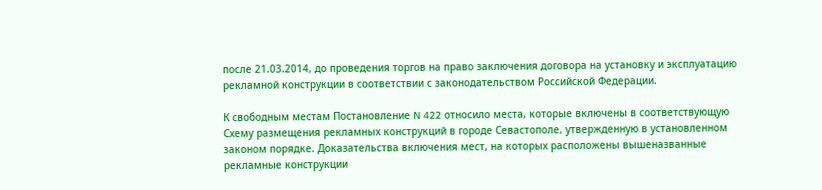после 21.03.2014, до проведения торгов на право заключения договора на установку и эксплуатацию рекламной конструкции в соответствии с законодательством Российской Федерации.

К свободным местам Постановление N 422 относило места, которые включены в соответствующую Схему размещения рекламных конструкций в городе Севастополе, утвержденную в установленном законом порядке. Доказательства включения мест, на которых расположены вышеназванные рекламные конструкции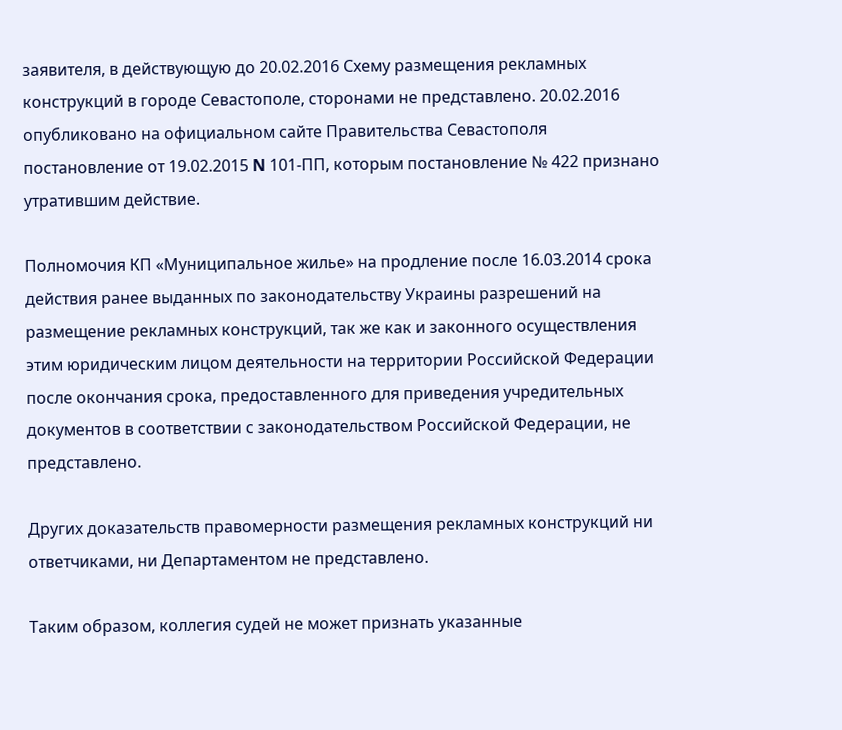заявителя, в действующую до 20.02.2016 Схему размещения рекламных конструкций в городе Севастополе, сторонами не представлено. 20.02.2016 опубликовано на официальном сайте Правительства Севастополя постановление от 19.02.2015 N 101-ПП, которым постановление № 422 признано утратившим действие.

Полномочия КП «Муниципальное жилье» на продление после 16.03.2014 срока действия ранее выданных по законодательству Украины разрешений на размещение рекламных конструкций, так же как и законного осуществления этим юридическим лицом деятельности на территории Российской Федерации после окончания срока, предоставленного для приведения учредительных документов в соответствии с законодательством Российской Федерации, не представлено.

Других доказательств правомерности размещения рекламных конструкций ни ответчиками, ни Департаментом не представлено.

Таким образом, коллегия судей не может признать указанные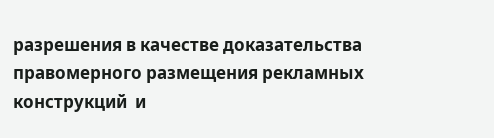разрешения в качестве доказательства правомерного размещения рекламных конструкций  и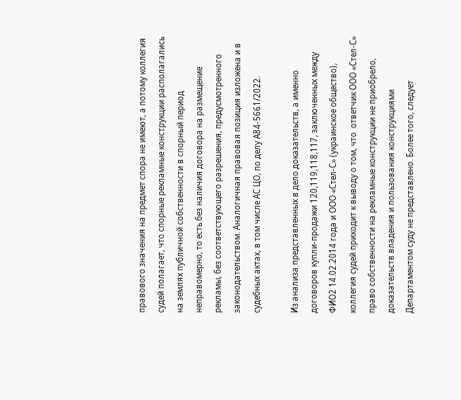правового значения на предмет спора не имеют, а потому коллегия судей полагает, что спорные рекламные конструкции располагались на землях публичной собственности в спорный период неправомерно, то есть без наличия договора на размещение рекламы, без соответствующего разрешения, предусмотренного законодательством. Аналогичная правовая позиция изложена и в судебных актах, в том числе АС ЦО, по делу А84-5661/2022.

Из анализа представленных в дело доказательств, а именно договоров купли-продажи 120,119,118,117, заключенных между ФИО2 14.02.2014 года и ООО «Стел-С» (украинское общество), коллегия судей приходит к выводу о том, что  ответчик ООО «Стел-С»  право собственности на рекламные конструкции не приобрело, доказательств владения и пользования конструкциями  Департаментом суду не представлено. Более того, следует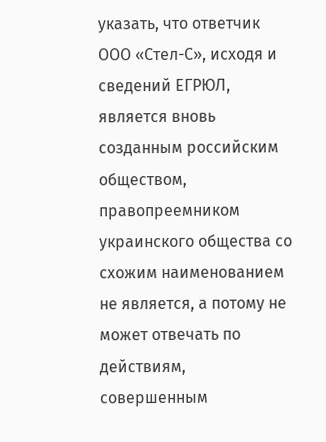указать, что ответчик ООО «Стел-С», исходя и сведений ЕГРЮЛ, является вновь созданным российским обществом, правопреемником украинского общества со схожим наименованием не является, а потому не может отвечать по действиям, совершенным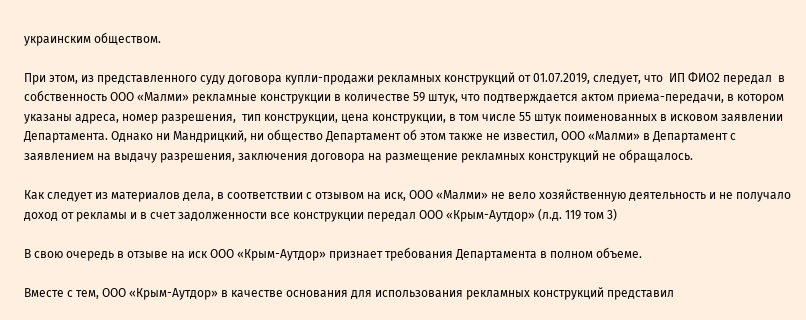украинским обществом.

При этом, из представленного суду договора купли-продажи рекламных конструкций от 01.07.2019, следует, что  ИП ФИО2 передал  в собственность ООО «Малми» рекламные конструкции в количестве 59 штук, что подтверждается актом приема-передачи, в котором указаны адреса, номер разрешения,  тип конструкции, цена конструкции, в том числе 55 штук поименованных в исковом заявлении Департамента. Однако ни Мандрицкий, ни общество Департамент об этом также не известил, ООО «Малми» в Департамент с заявлением на выдачу разрешения, заключения договора на размещение рекламных конструкций не обращалось.

Как следует из материалов дела, в соответствии с отзывом на иск, ООО «Малми» не вело хозяйственную деятельность и не получало доход от рекламы и в счет задолженности все конструкции передал ООО «Крым-Аутдор» (л.д. 119 том 3)

В свою очередь в отзыве на иск ООО «Крым-Аутдор» признает требования Департамента в полном объеме.

Вместе с тем, ООО «Крым-Аутдор» в качестве основания для использования рекламных конструкций представил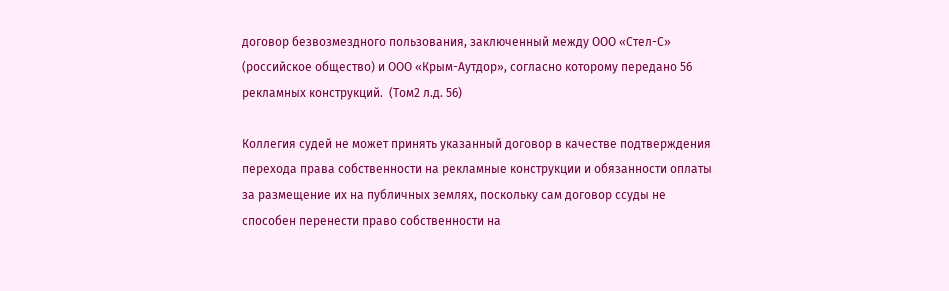договор безвозмездного пользования, заключенный между ООО «Стел-С» (российское общество) и ООО «Крым-Аутдор», согласно которому передано 56 рекламных конструкций.  (Том2 л.д. 56)

Коллегия судей не может принять указанный договор в качестве подтверждения перехода права собственности на рекламные конструкции и обязанности оплаты за размещение их на публичных землях, поскольку сам договор ссуды не способен перенести право собственности на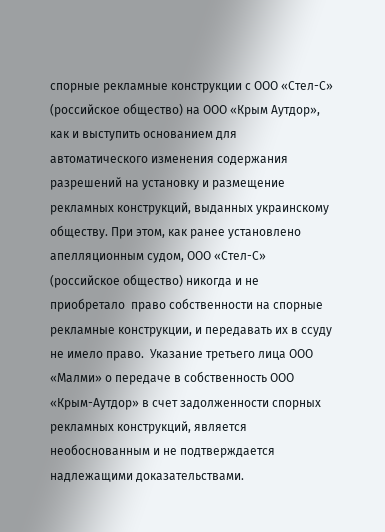спорные рекламные конструкции с ООО «Стел-С» (российское общество) на ООО «Крым Аутдор», как и выступить основанием для автоматического изменения содержания разрешений на установку и размещение рекламных конструкций, выданных украинскому обществу. При этом, как ранее установлено апелляционным судом, ООО «Стел-С» (российское общество) никогда и не приобретало  право собственности на спорные рекламные конструкции, и передавать их в ссуду не имело право.  Указание третьего лица ООО «Малми» о передаче в собственность ООО «Крым-Аутдор» в счет задолженности спорных рекламных конструкций, является необоснованным и не подтверждается надлежащими доказательствами.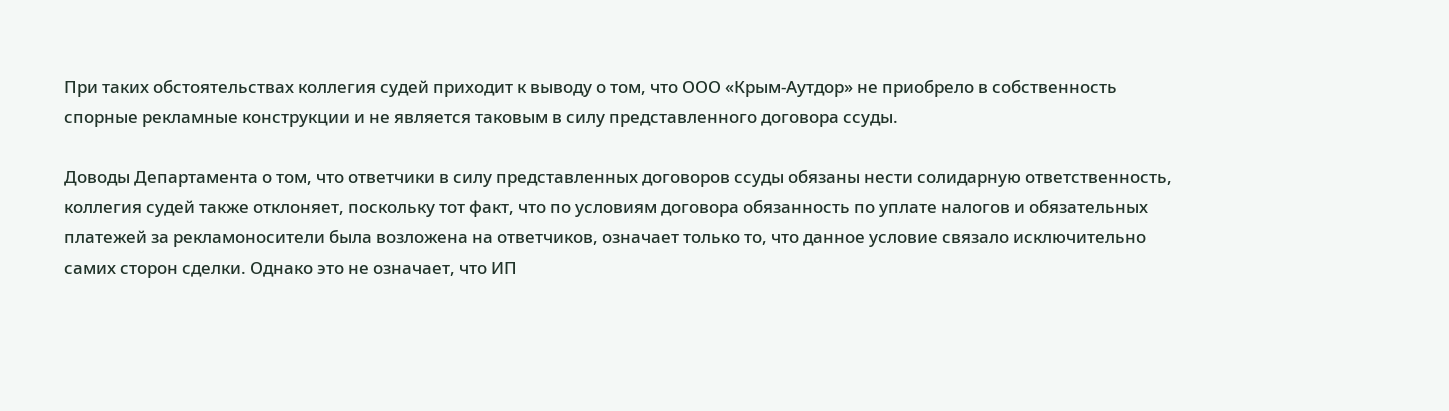При таких обстоятельствах коллегия судей приходит к выводу о том, что ООО «Крым-Аутдор» не приобрело в собственность спорные рекламные конструкции и не является таковым в силу представленного договора ссуды.

Доводы Департамента о том, что ответчики в силу представленных договоров ссуды обязаны нести солидарную ответственность, коллегия судей также отклоняет, поскольку тот факт, что по условиям договора обязанность по уплате налогов и обязательных платежей за рекламоносители была возложена на ответчиков, означает только то, что данное условие связало исключительно самих сторон сделки. Однако это не означает, что ИП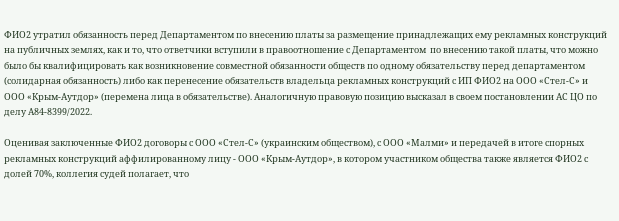ФИО2 утратил обязанность перед Департаментом по внесению платы за размещение принадлежащих ему рекламных конструкций на публичных землях, как и то, что ответчики вступили в правоотношение с Департаментом  по внесению такой платы, что можно было бы квалифицировать как возникновение совместной обязанности обществ по одному обязательству перед департаментом (солидарная обязанность) либо как перенесение обязательств владельца рекламных конструкций с ИП ФИО2 на ООО «Стел-С» и ООО «Крым-Аутдор» (перемена лица в обязательстве). Аналогичную правовую позицию высказал в своем постановлении АС ЦО по делу А84-8399/2022.

Оценивая заключенные ФИО2 договоры с ООО «Стел-С» (украинским обществом), с ООО «Малми» и передачей в итоге спорных рекламных конструкций аффилированному лицу - ООО «Крым-Аутдор», в котором участником общества также является ФИО2 с долей 70%, коллегия судей полагает, что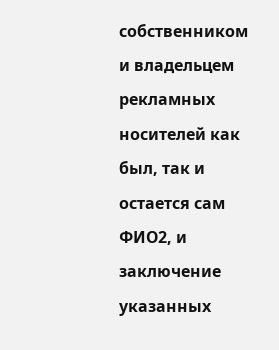собственником и владельцем рекламных носителей как был, так и остается сам ФИО2, и заключение указанных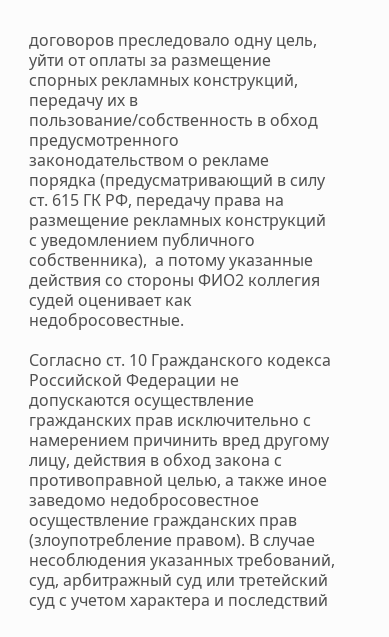договоров преследовало одну цель, уйти от оплаты за размещение спорных рекламных конструкций, передачу их в пользование/собственность в обход предусмотренного законодательством о рекламе порядка (предусматривающий в силу ст. 615 ГК РФ, передачу права на размещение рекламных конструкций  с уведомлением публичного собственника),  а потому указанные действия со стороны ФИО2 коллегия судей оценивает как недобросовестные.

Согласно ст. 10 Гражданского кодекса Российской Федерации не допускаются осуществление гражданских прав исключительно с намерением причинить вред другому лицу, действия в обход закона с противоправной целью, а также иное заведомо недобросовестное осуществление гражданских прав (злоупотребление правом). В случае несоблюдения указанных требований, суд, арбитражный суд или третейский суд с учетом характера и последствий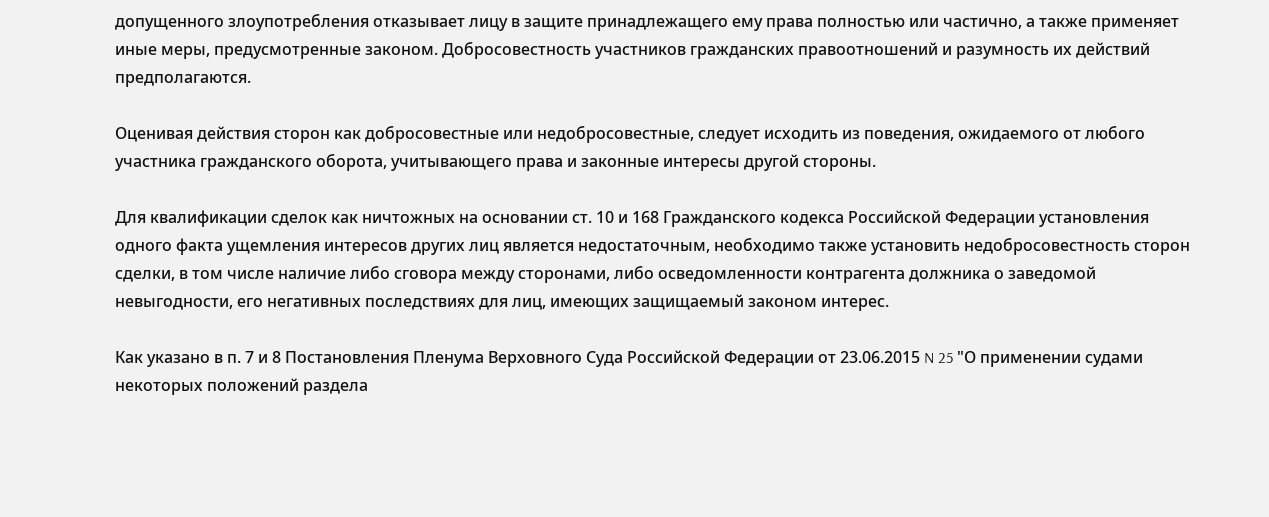допущенного злоупотребления отказывает лицу в защите принадлежащего ему права полностью или частично, а также применяет иные меры, предусмотренные законом. Добросовестность участников гражданских правоотношений и разумность их действий предполагаются.

Оценивая действия сторон как добросовестные или недобросовестные, следует исходить из поведения, ожидаемого от любого участника гражданского оборота, учитывающего права и законные интересы другой стороны.

Для квалификации сделок как ничтожных на основании ст. 10 и 168 Гражданского кодекса Российской Федерации установления одного факта ущемления интересов других лиц является недостаточным, необходимо также установить недобросовестность сторон сделки, в том числе наличие либо сговора между сторонами, либо осведомленности контрагента должника о заведомой невыгодности, его негативных последствиях для лиц, имеющих защищаемый законом интерес.

Как указано в п. 7 и 8 Постановления Пленума Верховного Суда Российской Федерации от 23.06.2015 N 25 "О применении судами некоторых положений раздела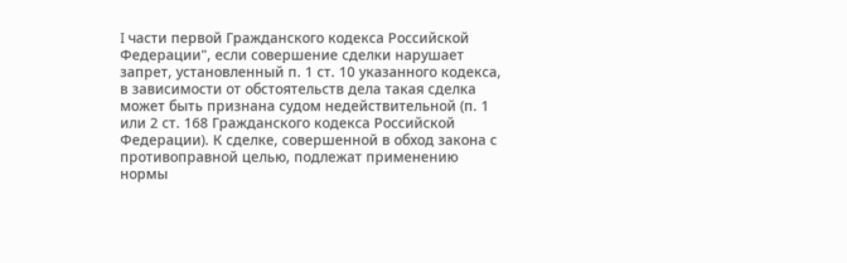I части первой Гражданского кодекса Российской Федерации", если совершение сделки нарушает запрет, установленный п. 1 ст. 10 указанного кодекса, в зависимости от обстоятельств дела такая сделка может быть признана судом недействительной (п. 1 или 2 ст. 168 Гражданского кодекса Российской Федерации). К сделке, совершенной в обход закона с противоправной целью, подлежат применению нормы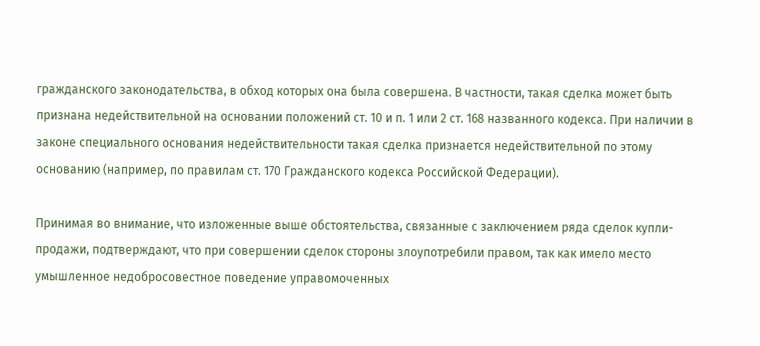гражданского законодательства, в обход которых она была совершена. В частности, такая сделка может быть признана недействительной на основании положений ст. 10 и п. 1 или 2 ст. 168 названного кодекса. При наличии в законе специального основания недействительности такая сделка признается недействительной по этому основанию (например, по правилам ст. 170 Гражданского кодекса Российской Федерации).

Принимая во внимание, что изложенные выше обстоятельства, связанные с заключением ряда сделок купли-продажи, подтверждают, что при совершении сделок стороны злоупотребили правом, так как имело место умышленное недобросовестное поведение управомоченных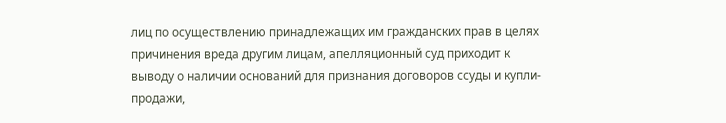лиц по осуществлению принадлежащих им гражданских прав в целях причинения вреда другим лицам, апелляционный суд приходит к выводу о наличии оснований для признания договоров ссуды и купли-продажи,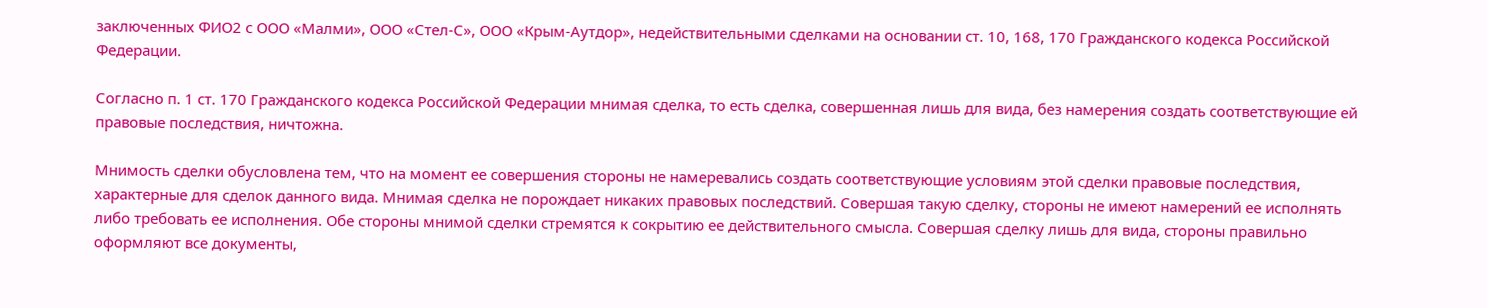заключенных ФИО2 с ООО «Малми», ООО «Стел-С», ООО «Крым-Аутдор», недействительными сделками на основании ст. 10, 168, 170 Гражданского кодекса Российской Федерации.

Согласно п. 1 ст. 170 Гражданского кодекса Российской Федерации мнимая сделка, то есть сделка, совершенная лишь для вида, без намерения создать соответствующие ей правовые последствия, ничтожна.

Мнимость сделки обусловлена тем, что на момент ее совершения стороны не намеревались создать соответствующие условиям этой сделки правовые последствия, характерные для сделок данного вида. Мнимая сделка не порождает никаких правовых последствий. Совершая такую сделку, стороны не имеют намерений ее исполнять либо требовать ее исполнения. Обе стороны мнимой сделки стремятся к сокрытию ее действительного смысла. Совершая сделку лишь для вида, стороны правильно оформляют все документы,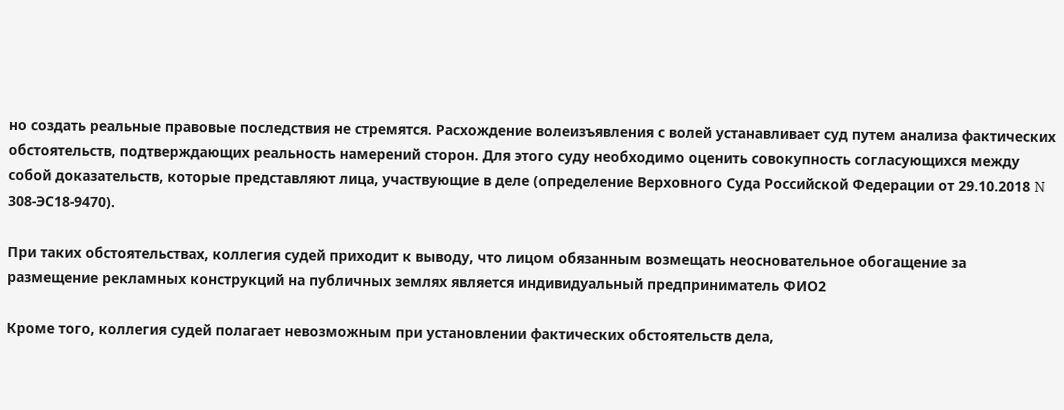но создать реальные правовые последствия не стремятся. Расхождение волеизъявления с волей устанавливает суд путем анализа фактических обстоятельств, подтверждающих реальность намерений сторон. Для этого суду необходимо оценить совокупность согласующихся между собой доказательств, которые представляют лица, участвующие в деле (определение Верховного Суда Российской Федерации от 29.10.2018 N 308-ЭС18-9470).

При таких обстоятельствах, коллегия судей приходит к выводу, что лицом обязанным возмещать неосновательное обогащение за размещение рекламных конструкций на публичных землях является индивидуальный предприниматель ФИО2

Кроме того, коллегия судей полагает невозможным при установлении фактических обстоятельств дела,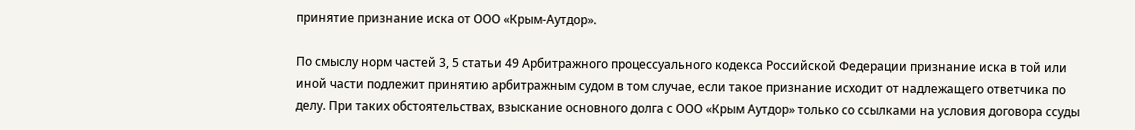принятие признание иска от ООО «Крым-Аутдор».

По смыслу норм частей 3, 5 статьи 49 Арбитражного процессуального кодекса Российской Федерации признание иска в той или иной части подлежит принятию арбитражным судом в том случае, если такое признание исходит от надлежащего ответчика по делу. При таких обстоятельствах, взыскание основного долга с ООО «Крым Аутдор» только со ссылками на условия договора ссуды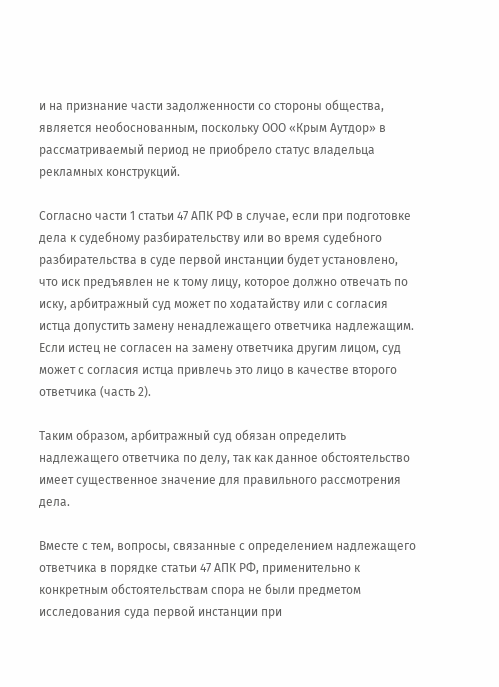и на признание части задолженности со стороны общества, является необоснованным, поскольку ООО «Крым Аутдор» в рассматриваемый период не приобрело статус владельца рекламных конструкций.

Согласно части 1 статьи 47 АПК РФ в случае, если при подготовке дела к судебному разбирательству или во время судебного разбирательства в суде первой инстанции будет установлено, что иск предъявлен не к тому лицу, которое должно отвечать по иску, арбитражный суд может по ходатайству или с согласия истца допустить замену ненадлежащего ответчика надлежащим. Если истец не согласен на замену ответчика другим лицом, суд может с согласия истца привлечь это лицо в качестве второго ответчика (часть 2).

Таким образом, арбитражный суд обязан определить надлежащего ответчика по делу, так как данное обстоятельство имеет существенное значение для правильного рассмотрения дела.

Вместе с тем, вопросы, связанные с определением надлежащего ответчика в порядке статьи 47 АПК РФ, применительно к конкретным обстоятельствам спора не были предметом исследования суда первой инстанции при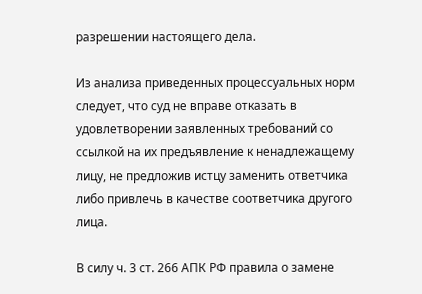разрешении настоящего дела.

Из анализа приведенных процессуальных норм следует, что суд не вправе отказать в удовлетворении заявленных требований со ссылкой на их предъявление к ненадлежащему лицу, не предложив истцу заменить ответчика либо привлечь в качестве соответчика другого лица.

В силу ч. 3 ст. 266 АПК РФ правила о замене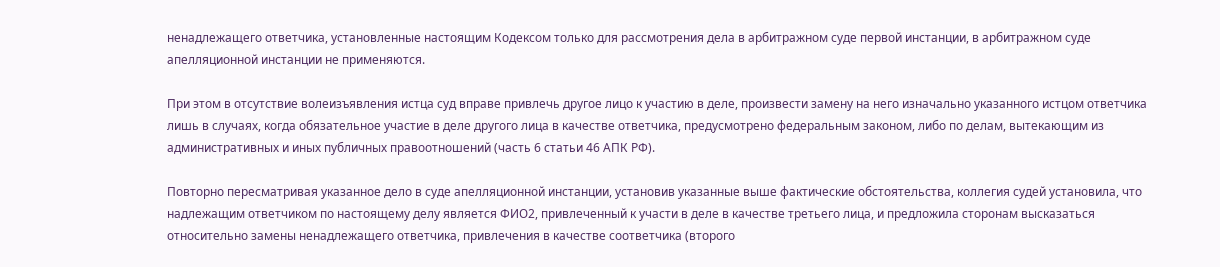ненадлежащего ответчика, установленные настоящим Кодексом только для рассмотрения дела в арбитражном суде первой инстанции, в арбитражном суде апелляционной инстанции не применяются.

При этом в отсутствие волеизъявления истца суд вправе привлечь другое лицо к участию в деле, произвести замену на него изначально указанного истцом ответчика лишь в случаях, когда обязательное участие в деле другого лица в качестве ответчика, предусмотрено федеральным законом, либо по делам, вытекающим из административных и иных публичных правоотношений (часть 6 статьи 46 АПК РФ).

Повторно пересматривая указанное дело в суде апелляционной инстанции, установив указанные выше фактические обстоятельства, коллегия судей установила, что надлежащим ответчиком по настоящему делу является ФИО2, привлеченный к участи в деле в качестве третьего лица, и предложила сторонам высказаться относительно замены ненадлежащего ответчика, привлечения в качестве соответчика (второго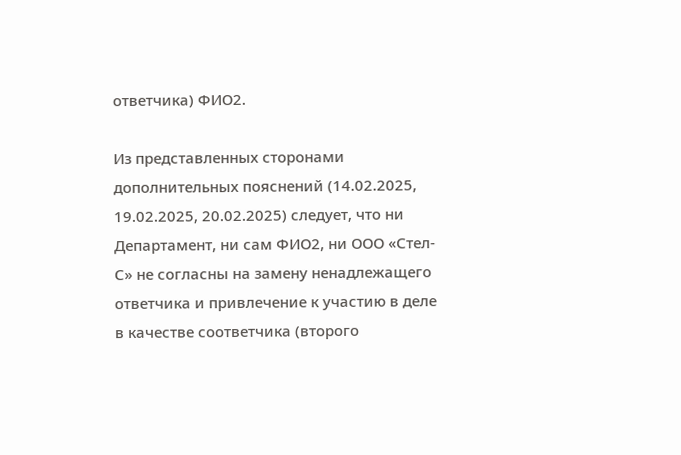ответчика) ФИО2.

Из представленных сторонами дополнительных пояснений (14.02.2025, 19.02.2025, 20.02.2025) следует, что ни Департамент, ни сам ФИО2, ни ООО «Стел-С» не согласны на замену ненадлежащего ответчика и привлечение к участию в деле в качестве соответчика (второго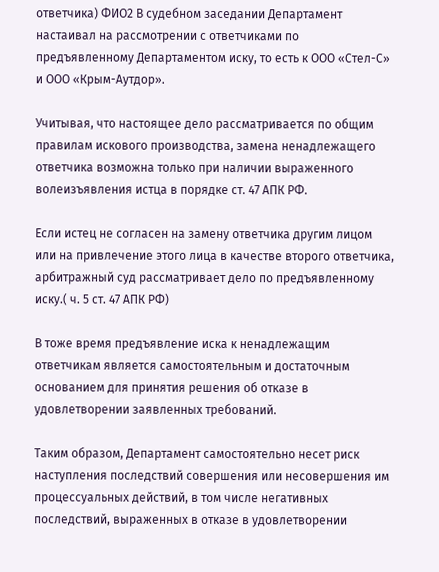ответчика) ФИО2 В судебном заседании Департамент настаивал на рассмотрении с ответчиками по предъявленному Департаментом иску, то есть к ООО «Стел-С» и ООО «Крым-Аутдор».

Учитывая, что настоящее дело рассматривается по общим правилам искового производства, замена ненадлежащего ответчика возможна только при наличии выраженного волеизъявления истца в порядке ст. 47 АПК РФ.

Если истец не согласен на замену ответчика другим лицом или на привлечение этого лица в качестве второго ответчика, арбитражный суд рассматривает дело по предъявленному иску.( ч. 5 ст. 47 АПК РФ)

В тоже время предъявление иска к ненадлежащим ответчикам является самостоятельным и достаточным основанием для принятия решения об отказе в удовлетворении заявленных требований.

Таким образом, Департамент самостоятельно несет риск наступления последствий совершения или несовершения им процессуальных действий, в том числе негативных последствий, выраженных в отказе в удовлетворении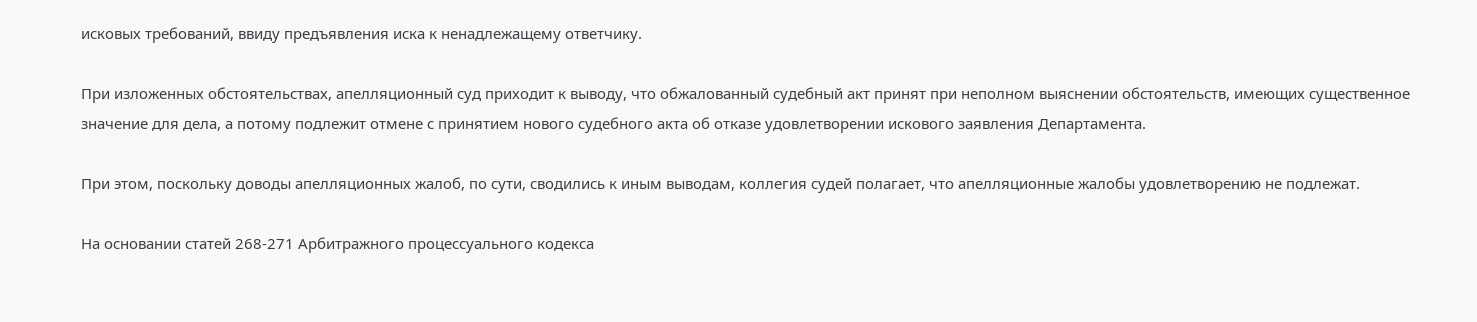исковых требований, ввиду предъявления иска к ненадлежащему ответчику.

При изложенных обстоятельствах, апелляционный суд приходит к выводу, что обжалованный судебный акт принят при неполном выяснении обстоятельств, имеющих существенное значение для дела, а потому подлежит отмене с принятием нового судебного акта об отказе удовлетворении искового заявления Департамента.

При этом, поскольку доводы апелляционных жалоб, по сути, сводились к иным выводам, коллегия судей полагает, что апелляционные жалобы удовлетворению не подлежат.

На основании статей 268-271 Арбитражного процессуального кодекса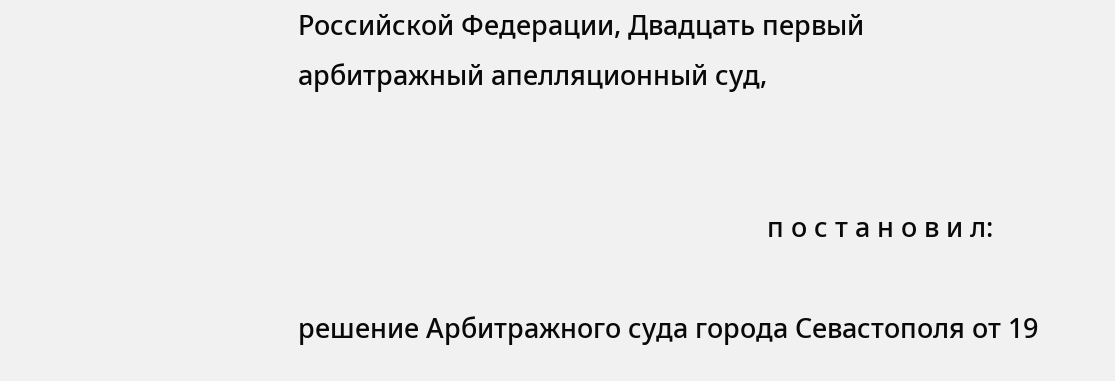Российской Федерации, Двадцать первый арбитражный апелляционный суд,


                                                                   п о с т а н о в и л:

решение Арбитражного суда города Севастополя от 19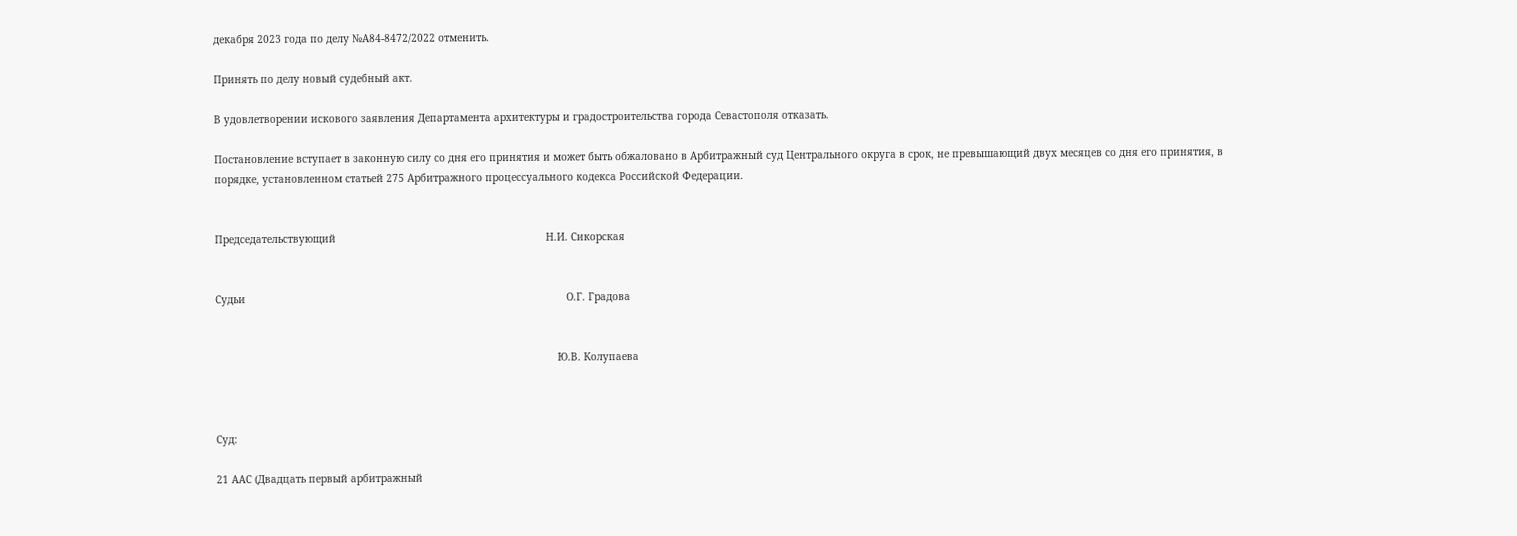декабря 2023 года по делу №А84-8472/2022 отменить.

Принять по делу новый судебный акт.

В удовлетворении искового заявления Департамента архитектуры и градостроительства города Севастополя отказать.

Постановление вступает в законную силу со дня его принятия и может быть обжаловано в Арбитражный суд Центрального округа в срок, не превышающий двух месяцев со дня его принятия, в порядке, установленном статьей 275 Арбитражного процессуального кодекса Российской Федерации.


Председательствующий                                                                      Н.И. Сикорская


Судьи                                                                                                           О.Г. Градова


                                                                                                                  Ю.В. Колупаева



Суд:

21 ААС (Двадцать первый арбитражный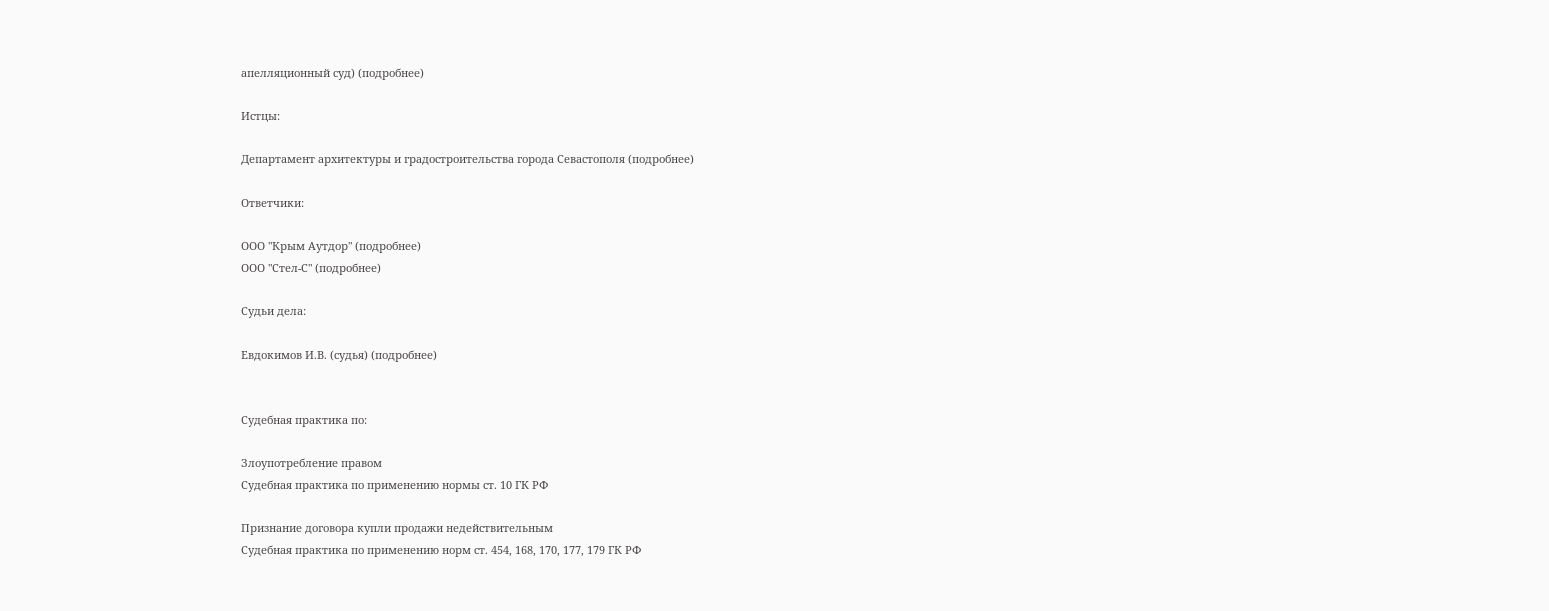апелляционный суд) (подробнее)

Истцы:

Департамент архитектуры и градостроительства города Севастополя (подробнее)

Ответчики:

ООО "Крым Аутдор" (подробнее)
ООО "Стел-С" (подробнее)

Судьи дела:

Евдокимов И.В. (судья) (подробнее)


Судебная практика по:

Злоупотребление правом
Судебная практика по применению нормы ст. 10 ГК РФ

Признание договора купли продажи недействительным
Судебная практика по применению норм ст. 454, 168, 170, 177, 179 ГК РФ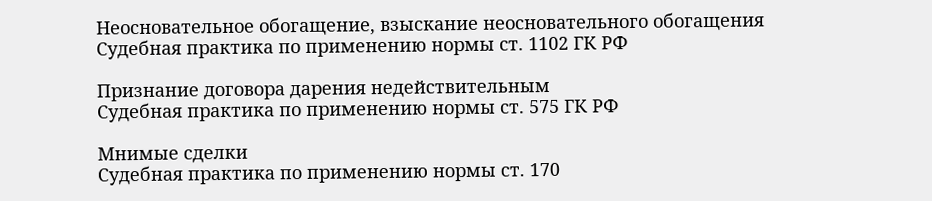Неосновательное обогащение, взыскание неосновательного обогащения
Судебная практика по применению нормы ст. 1102 ГК РФ

Признание договора дарения недействительным
Судебная практика по применению нормы ст. 575 ГК РФ

Мнимые сделки
Судебная практика по применению нормы ст. 170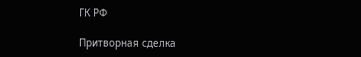ГК РФ

Притворная сделка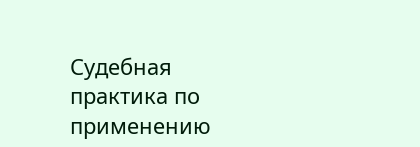Судебная практика по применению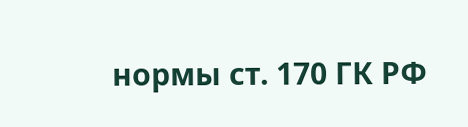нормы ст. 170 ГК РФ